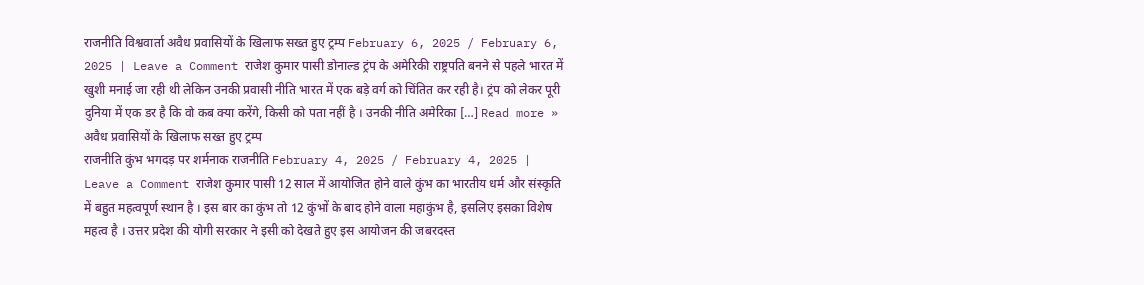राजनीति विश्ववार्ता अवैध प्रवासियों के खिलाफ सख्त हुए ट्रम्प February 6, 2025 / February 6, 2025 | Leave a Comment राजेश कुमार पासी डोनाल्ड ट्रंप के अमेरिकी राष्ट्रपति बनने से पहले भारत में खुशी मनाई जा रही थी लेकिन उनकी प्रवासी नीति भारत में एक बड़े वर्ग को चिंतित कर रही है। ट्रंप को लेकर पूरी दुनिया में एक डर है कि वो कब क्या करेंगे, किसी को पता नहीं है । उनकी नीति अमेरिका […] Read more » अवैध प्रवासियों के खिलाफ सख्त हुए ट्रम्प
राजनीति कुंभ भगदड़ पर शर्मनाक राजनीति February 4, 2025 / February 4, 2025 | Leave a Comment राजेश कुमार पासी 12 साल में आयोजित होने वाले कुंभ का भारतीय धर्म और संस्कृति में बहुत महत्वपूर्ण स्थान है । इस बार का कुंभ तो 12 कुंभों के बाद होने वाला महाकुंभ है, इसलिए इसका विशेष महत्व है । उत्तर प्रदेश की योगी सरकार ने इसी को देखते हुए इस आयोजन की जबरदस्त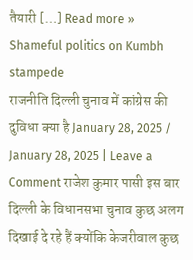तैयारी […] Read more » Shameful politics on Kumbh stampede
राजनीति दिल्ली चुनाव में कांग्रेस की दुविधा क्या है January 28, 2025 / January 28, 2025 | Leave a Comment राजेश कुमार पासी इस बार दिल्ली के विधानसभा चुनाव कुछ अलग दिखाई दे रहे हैं क्योंकि केजरीवाल कुछ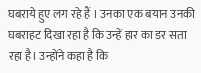घबराये हुए लग रहे हैं । उनका एक बयान उनकी घबराहट दिखा रहा है कि उन्हें हार का डर सता रहा है। उन्होंने कहा है कि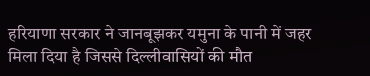हरियाणा सरकार ने जानबूझकर यमुना के पानी में जहर मिला दिया है जिससे दिल्लीवासियों की मौत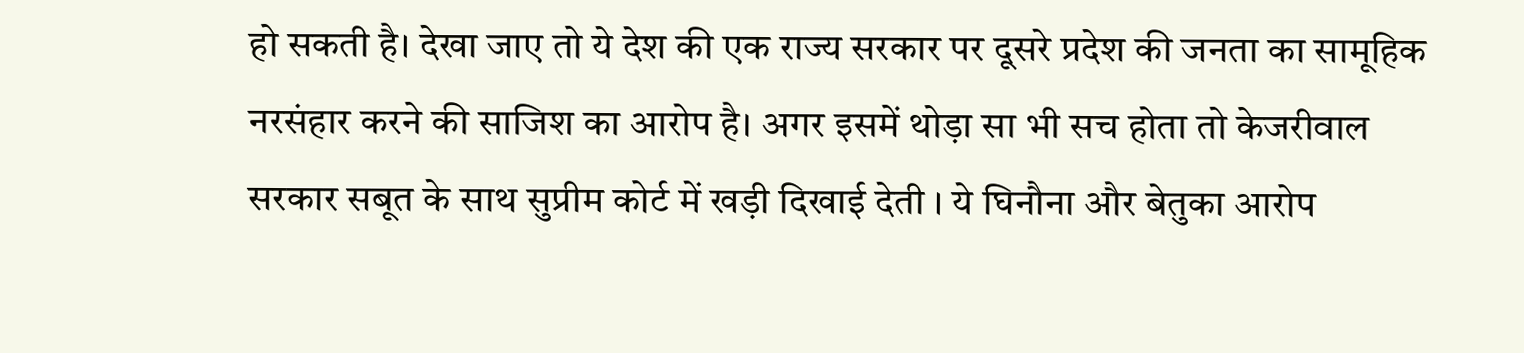हो सकती है। देखा जाए तो ये देश की एक राज्य सरकार पर दूसरे प्रदेश की जनता का सामूहिक नरसंहार करने की साजिश का आरोप है। अगर इसमें थोड़ा सा भी सच होता तो केजरीवाल सरकार सबूत के साथ सुप्रीम कोर्ट में खड़ी दिखाई देती । ये घिनौना और बेतुका आरोप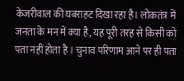केजरीवाल की घबराहट दिखा रहा है। लोकतंत्र में जनता के मन में क्या है, यह पूरी तरह से किसी को पता नहीं होता है । चुनाव परिणाम आने पर ही पता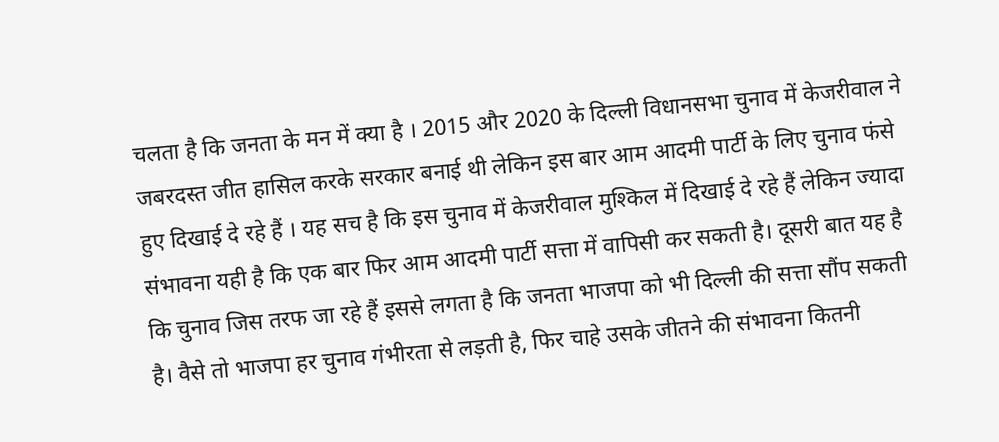चलता है कि जनता के मन में क्या है । 2015 और 2020 के दिल्ली विधानसभा चुनाव में केजरीवाल ने जबरदस्त जीत हासिल करके सरकार बनाई थी लेकिन इस बार आम आदमी पार्टी के लिए चुनाव फंसे हुए दिखाई दे रहे हैं । यह सच है कि इस चुनाव में केजरीवाल मुश्किल में दिखाई दे रहे हैं लेकिन ज्यादा संभावना यही है कि एक बार फिर आम आदमी पार्टी सत्ता में वापिसी कर सकती है। दूसरी बात यह है कि चुनाव जिस तरफ जा रहे हैं इससे लगता है कि जनता भाजपा को भी दिल्ली की सत्ता सौंप सकती है। वैसे तो भाजपा हर चुनाव गंभीरता से लड़ती है, फिर चाहे उसके जीतने की संभावना कितनी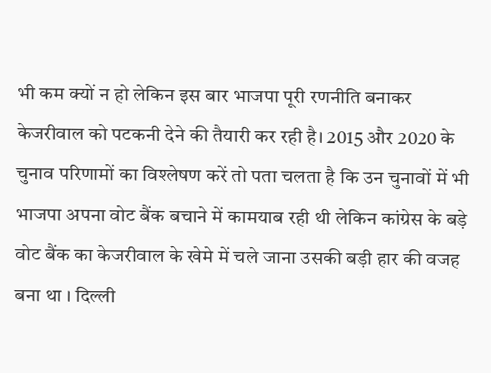भी कम क्यों न हो लेकिन इस बार भाजपा पूरी रणनीति बनाकर केजरीवाल को पटकनी देने की तैयारी कर रही है। 2015 और 2020 के चुनाव परिणामों का विश्लेषण करें तो पता चलता है कि उन चुनावों में भी भाजपा अपना वोट बैंक बचाने में कामयाब रही थी लेकिन कांग्रेस के बड़े वोट बैंक का केजरीवाल के खेमे में चले जाना उसकी बड़ी हार की वजह बना था । दिल्ली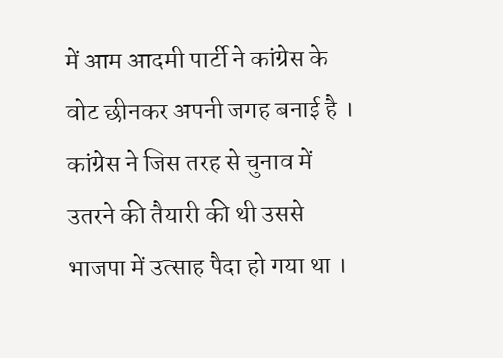में आम आदमी पार्टी ने कांग्रेस के वोट छीनकर अपनी जगह बनाई है । कांग्रेस ने जिस तरह से चुनाव में उतरने की तैयारी की थी उससे भाजपा में उत्साह पैदा हो गया था ।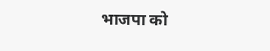भाजपा को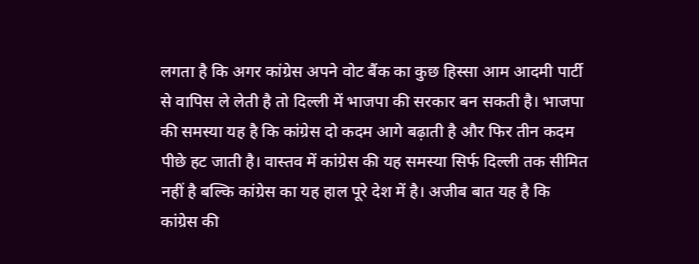लगता है कि अगर कांग्रेस अपने वोट बैंक का कुछ हिस्सा आम आदमी पार्टी से वापिस ले लेती है तो दिल्ली में भाजपा की सरकार बन सकती है। भाजपा की समस्या यह है कि कांग्रेस दो कदम आगे बढ़ाती है और फिर तीन कदम पीछे हट जाती है। वास्तव में कांग्रेस की यह समस्या सिर्फ दिल्ली तक सीमित नहीं है बल्कि कांग्रेस का यह हाल पूरे देश में है। अजीब बात यह है कि कांग्रेस की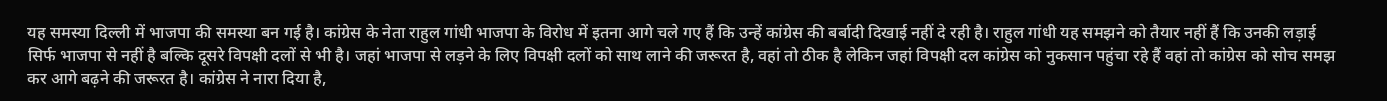यह समस्या दिल्ली में भाजपा की समस्या बन गई है। कांग्रेस के नेता राहुल गांधी भाजपा के विरोध में इतना आगे चले गए हैं कि उन्हें कांग्रेस की बर्बादी दिखाई नहीं दे रही है। राहुल गांधी यह समझने को तैयार नहीं हैं कि उनकी लड़ाई सिर्फ भाजपा से नहीं है बल्कि दूसरे विपक्षी दलों से भी है। जहां भाजपा से लड़ने के लिए विपक्षी दलों को साथ लाने की जरूरत है, वहां तो ठीक है लेकिन जहां विपक्षी दल कांग्रेस को नुकसान पहुंचा रहे हैं वहां तो कांग्रेस को सोच समझ कर आगे बढ़ने की जरूरत है। कांग्रेस ने नारा दिया है,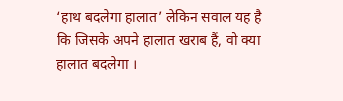‘हाथ बदलेगा हालात’ लेकिन सवाल यह है कि जिसके अपने हालात खराब हैं, वो क्या हालात बदलेगा ।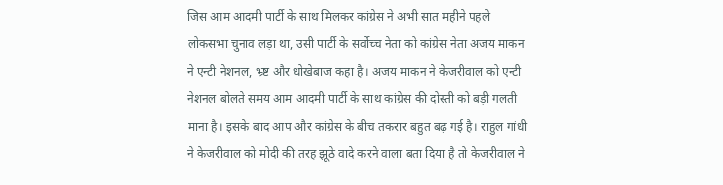जिस आम आदमी पार्टी के साथ मिलकर कांग्रेस ने अभी सात महीने पहले लोकसभा चुनाव लड़ा था, उसी पार्टी के सर्वोच्च नेता को कांग्रेस नेता अजय माकन ने एन्टी नेशनल, भ्र्ष्ट और धोखेबाज कहा है। अजय माकन ने केजरीवाल को एन्टी नेशनल बोलते समय आम आदमी पार्टी के साथ कांग्रेस की दोस्ती को बड़ी गलती माना है। इसके बाद आप और कांग्रेस के बीच तकरार बहुत बढ़ गई है। राहुल गांधी ने केजरीवाल को मोदी की तरह झूठे वादे करने वाला बता दिया है तो केजरीवाल ने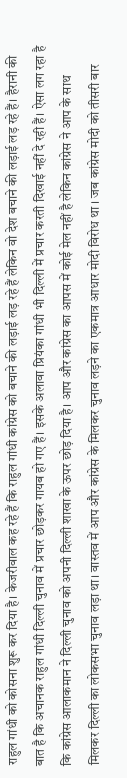राहुल गांधी को कोसना शुरू कर दिया है। केजरीवाल कह रहे हैं कि राहुल गांधी कांग्रेस को बचाने की लड़ाई लड़ रहे हैं लेकिन वो देश बचाने की लड़ाई लड़ रहे हैं। हैरानी की बात है कि अचानक राहुल गांधी दिल्ली चुनाव में प्रचार छोड़कर गायब हो गए हैं। इसके अलावा प्रियंका गांधी भी दिल्ली में प्रचार करती दिखाई नहीं दे रही हैं। ऐसा लग रहा है कि कांग्रेस आलाकमान ने दिल्ली चुनाव को अपनी दिल्ली शाखा के ऊपर छोड़ दिया है। आप और कांग्रेस का आपस में कोई मेल नहीं है लेकिन कांग्रेस ने आप के साथ मिलकर दिल्ली का लोकसभा चुनाव लड़ा था। वास्तव में आप और कांग्रेस के मिलकर चुनाव लड़ने का एकमात्र आधार मोदी विरोध था । जब कांग्रेस मोदी को तीसरी बार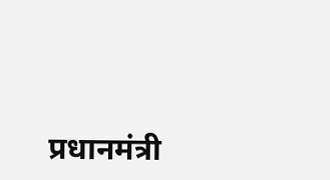प्रधानमंत्री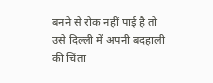बनने से रोक नहीं पाई है तो उसे दिल्ली में अपनी बदहाली की चिंता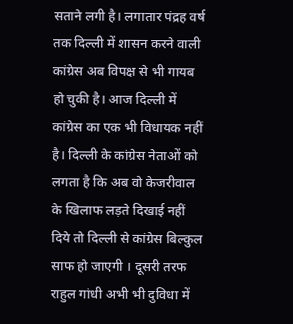सताने लगी है। लगातार पंद्रह वर्ष तक दिल्ली में शासन करने वाली कांग्रेस अब विपक्ष से भी गायब हो चुकी है। आज दिल्ली में कांग्रेस का एक भी विधायक नहीं है। दिल्ली के कांग्रेस नेताओं को लगता है कि अब वो केजरीवाल के खिलाफ लड़ते दिखाई नहीं दिये तो दिल्ली से कांग्रेस बिल्कुल साफ हो जाएगी । दूसरी तरफ राहुल गांधी अभी भी दुविधा में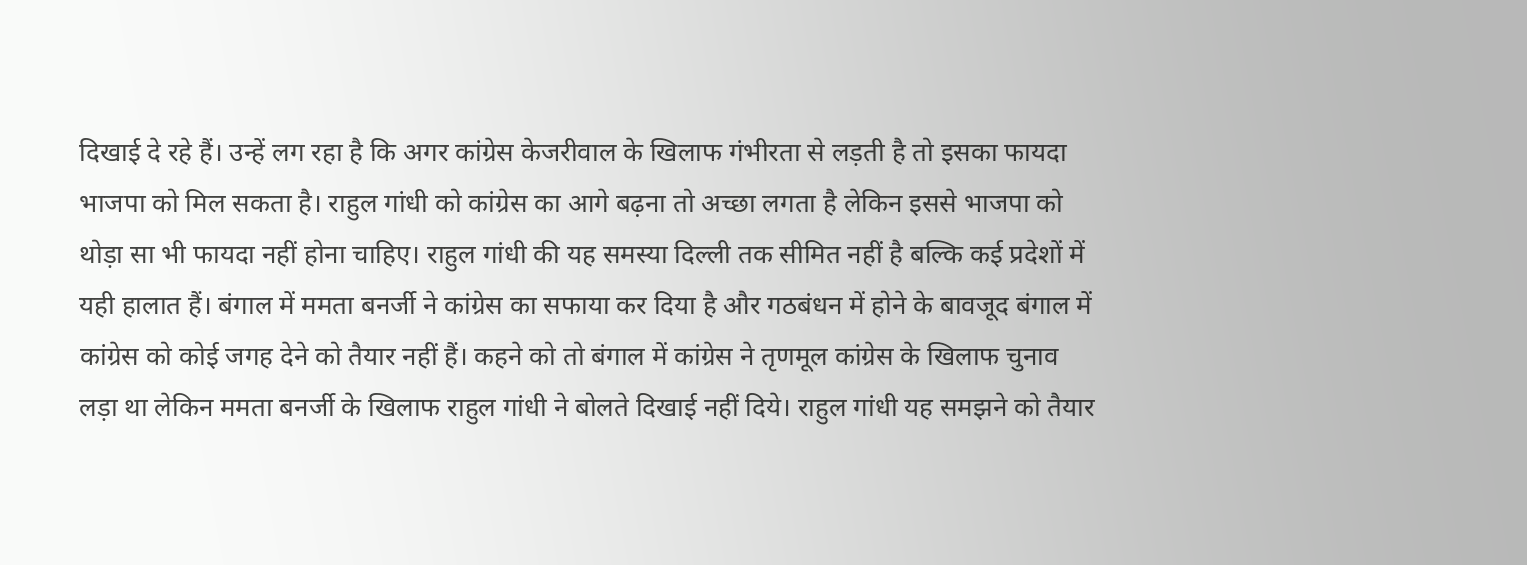दिखाई दे रहे हैं। उन्हें लग रहा है कि अगर कांग्रेस केजरीवाल के खिलाफ गंभीरता से लड़ती है तो इसका फायदा भाजपा को मिल सकता है। राहुल गांधी को कांग्रेस का आगे बढ़ना तो अच्छा लगता है लेकिन इससे भाजपा को थोड़ा सा भी फायदा नहीं होना चाहिए। राहुल गांधी की यह समस्या दिल्ली तक सीमित नहीं है बल्कि कई प्रदेशों में यही हालात हैं। बंगाल में ममता बनर्जी ने कांग्रेस का सफाया कर दिया है और गठबंधन में होने के बावजूद बंगाल में कांग्रेस को कोई जगह देने को तैयार नहीं हैं। कहने को तो बंगाल में कांग्रेस ने तृणमूल कांग्रेस के खिलाफ चुनाव लड़ा था लेकिन ममता बनर्जी के खिलाफ राहुल गांधी ने बोलते दिखाई नहीं दिये। राहुल गांधी यह समझने को तैयार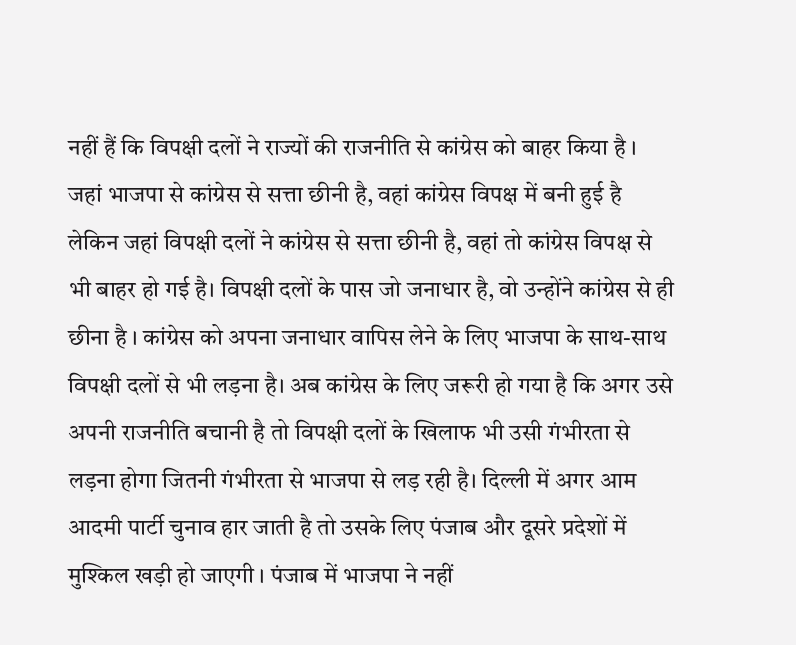नहीं हैं कि विपक्षी दलों ने राज्यों की राजनीति से कांग्रेस को बाहर किया है । जहां भाजपा से कांग्रेस से सत्ता छीनी है, वहां कांग्रेस विपक्ष में बनी हुई है लेकिन जहां विपक्षी दलों ने कांग्रेस से सत्ता छीनी है, वहां तो कांग्रेस विपक्ष से भी बाहर हो गई है। विपक्षी दलों के पास जो जनाधार है, वो उन्होंने कांग्रेस से ही छीना है । कांग्रेस को अपना जनाधार वापिस लेने के लिए भाजपा के साथ-साथ विपक्षी दलों से भी लड़ना है। अब कांग्रेस के लिए जरूरी हो गया है कि अगर उसे अपनी राजनीति बचानी है तो विपक्षी दलों के खिलाफ भी उसी गंभीरता से लड़ना होगा जितनी गंभीरता से भाजपा से लड़ रही है। दिल्ली में अगर आम आदमी पार्टी चुनाव हार जाती है तो उसके लिए पंजाब और दूसरे प्रदेशों में मुश्किल खड़ी हो जाएगी । पंजाब में भाजपा ने नहीं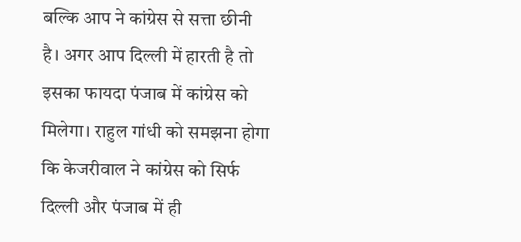बल्कि आप ने कांग्रेस से सत्ता छीनी है। अगर आप दिल्ली में हारती है तो इसका फायदा पंजाब में कांग्रेस को मिलेगा। राहुल गांधी को समझना होगा कि केजरीवाल ने कांग्रेस को सिर्फ दिल्ली और पंजाब में ही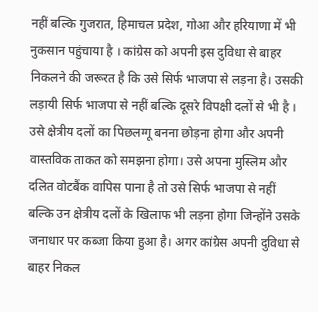नहीं बल्कि गुजरात, हिमाचल प्रदेश, गोआ और हरियाणा में भी नुकसान पहुंचाया है । कांग्रेस को अपनी इस दुविधा से बाहर निकलने की जरूरत है कि उसे सिर्फ भाजपा से लड़ना है। उसकी लड़ायी सिर्फ भाजपा से नहीं बल्कि दूसरे विपक्षी दलों से भी है । उसे क्षेत्रीय दलों का पिछलग्गू बनना छोड़ना होगा और अपनी वास्तविक ताकत को समझना होगा। उसे अपना मुस्लिम और दलित वोटबैंक वापिस पाना है तो उसे सिर्फ भाजपा से नहीं बल्कि उन क्षेत्रीय दलों के खिलाफ भी लड़ना होगा जिन्होंने उसके जनाधार पर कब्जा किया हुआ है। अगर कांग्रेस अपनी दुविधा से बाहर निकल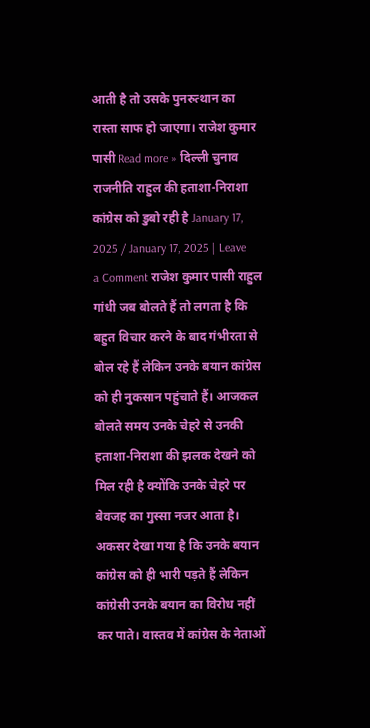आती है तो उसके पुनरुत्थान का रास्ता साफ हो जाएगा। राजेश कुमार पासी Read more » दिल्ली चुनाव
राजनीति राहुल की हताशा-निराशा कांग्रेस को डुबो रही है January 17, 2025 / January 17, 2025 | Leave a Comment राजेश कुमार पासी राहुल गांधी जब बोलते हैं तो लगता है कि बहुत विचार करने के बाद गंभीरता से बोल रहे हैं लेकिन उनके बयान कांग्रेस को ही नुकसान पहुंचाते हैं। आजकल बोलते समय उनके चेहरे से उनकी हताशा-निराशा की झलक देखने को मिल रही है क्योंकि उनके चेहरे पर बेवजह का गुस्सा नजर आता है। अकसर देखा गया है कि उनके बयान कांग्रेस को ही भारी पड़ते हैं लेकिन कांग्रेसी उनके बयान का विरोध नहीं कर पाते। वास्तव में कांग्रेस के नेताओं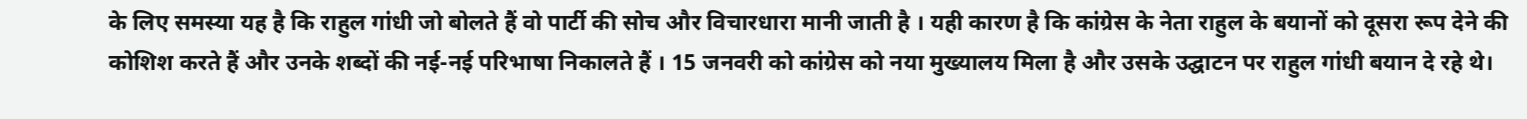के लिए समस्या यह है कि राहुल गांधी जो बोलते हैं वो पार्टी की सोच और विचारधारा मानी जाती है । यही कारण है कि कांग्रेस के नेता राहुल के बयानों को दूसरा रूप देने की कोशिश करते हैं और उनके शब्दों की नई-नई परिभाषा निकालते हैं । 15 जनवरी को कांग्रेस को नया मुख्यालय मिला है और उसके उद्घाटन पर राहुल गांधी बयान दे रहे थे।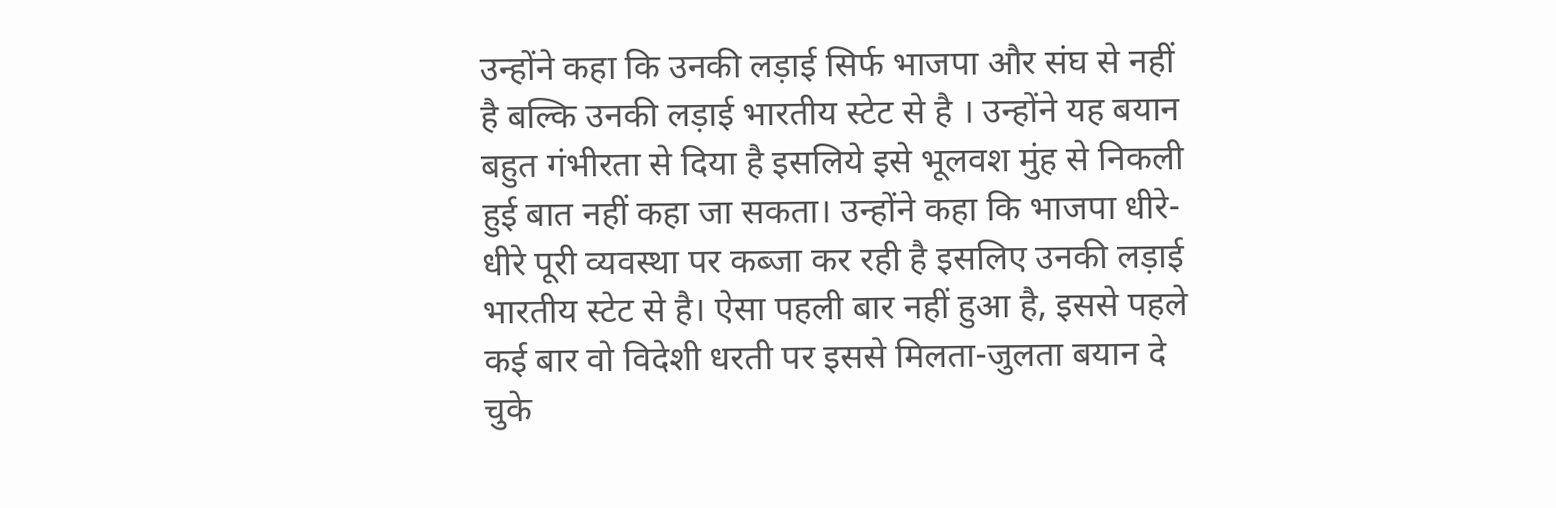उन्होंने कहा कि उनकी लड़ाई सिर्फ भाजपा और संघ से नहीं है बल्कि उनकी लड़ाई भारतीय स्टेट से है । उन्होंने यह बयान बहुत गंभीरता से दिया है इसलिये इसे भूलवश मुंह से निकली हुई बात नहीं कहा जा सकता। उन्होंने कहा कि भाजपा धीरे-धीरे पूरी व्यवस्था पर कब्जा कर रही है इसलिए उनकी लड़ाई भारतीय स्टेट से है। ऐसा पहली बार नहीं हुआ है, इससे पहले कई बार वो विदेशी धरती पर इससे मिलता-जुलता बयान दे चुके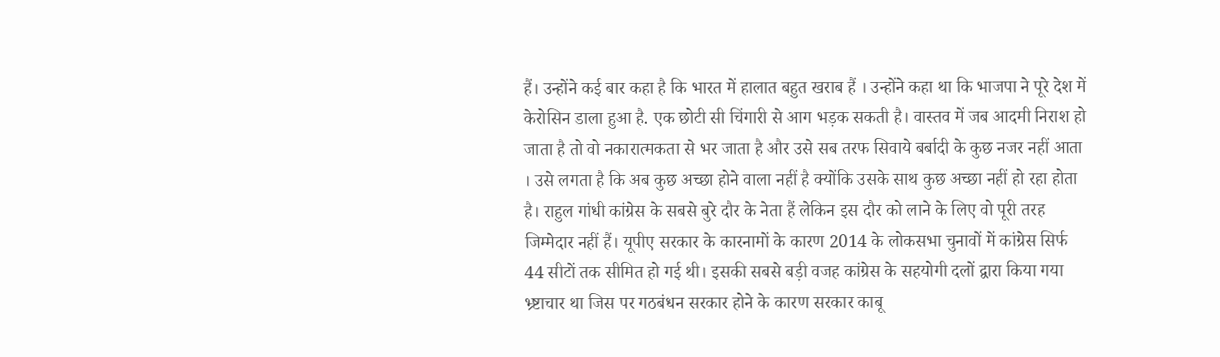हैं। उन्होंने कई बार कहा है कि भारत में हालात बहुत खराब हैं । उन्होंने कहा था कि भाजपा ने पूरे देश में केरोसिन डाला हुआ है. एक छोटी सी चिंगारी से आग भड़क सकती है। वास्तव में जब आदमी निराश हो जाता है तो वो नकारात्मकता से भर जाता है और उसे सब तरफ सिवाये बर्बादी के कुछ नजर नहीं आता । उसे लगता है कि अब कुछ अच्छा होने वाला नहीं है क्योंकि उसके साथ कुछ अच्छा नहीं हो रहा होता है। राहुल गांधी कांग्रेस के सबसे बुरे दौर के नेता हैं लेकिन इस दौर को लाने के लिए वो पूरी तरह जिम्मेदार नहीं हैं। यूपीए सरकार के कारनामों के कारण 2014 के लोकसभा चुनावों में कांग्रेस सिर्फ 44 सीटों तक सीमित हो गई थी। इसकी सबसे बड़ी वजह कांग्रेस के सहयोगी दलों द्वारा किया गया भ्र्ष्टाचार था जिस पर गठबंधन सरकार होने के कारण सरकार काबू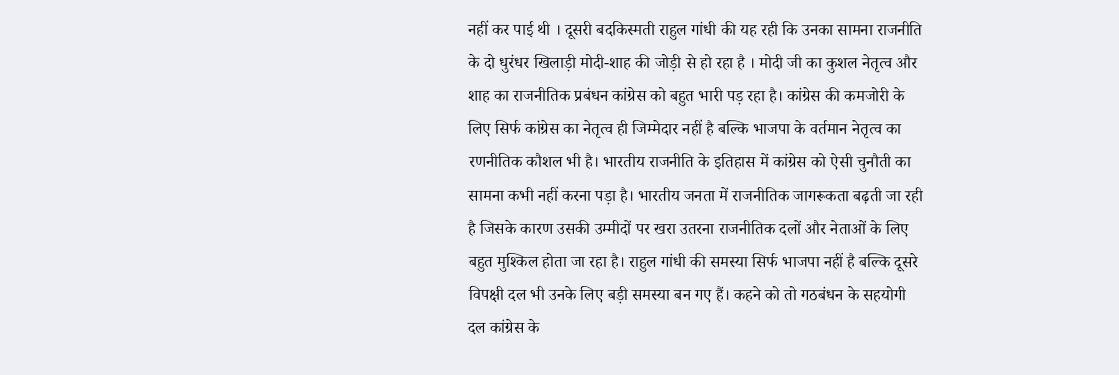नहीं कर पाई थी । दूसरी बदकिस्मती राहुल गांधी की यह रही कि उनका सामना राजनीति के दो धुरंधर खिलाड़ी मोदी-शाह की जोड़ी से हो रहा है । मोदी जी का कुशल नेतृत्व और शाह का राजनीतिक प्रबंधन कांग्रेस को बहुत भारी पड़ रहा है। कांग्रेस की कमजोरी के लिए सिर्फ कांग्रेस का नेतृत्व ही जिम्मेदार नहीं है बल्कि भाजपा के वर्तमान नेतृत्व का रणनीतिक कौशल भी है। भारतीय राजनीति के इतिहास में कांग्रेस को ऐसी चुनौती का सामना कभी नहीं करना पड़ा है। भारतीय जनता में राजनीतिक जागरूकता बढ़ती जा रही है जिसके कारण उसकी उम्मीदों पर खरा उतरना राजनीतिक दलों और नेताओं के लिए बहुत मुश्किल होता जा रहा है। राहुल गांधी की समस्या सिर्फ भाजपा नहीं है बल्कि दूसरे विपक्षी दल भी उनके लिए बड़ी समस्या बन गए हैं। कहने को तो गठबंधन के सहयोगी दल कांग्रेस के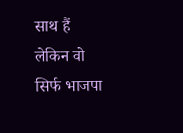साथ हैं लेकिन वो सिर्फ भाजपा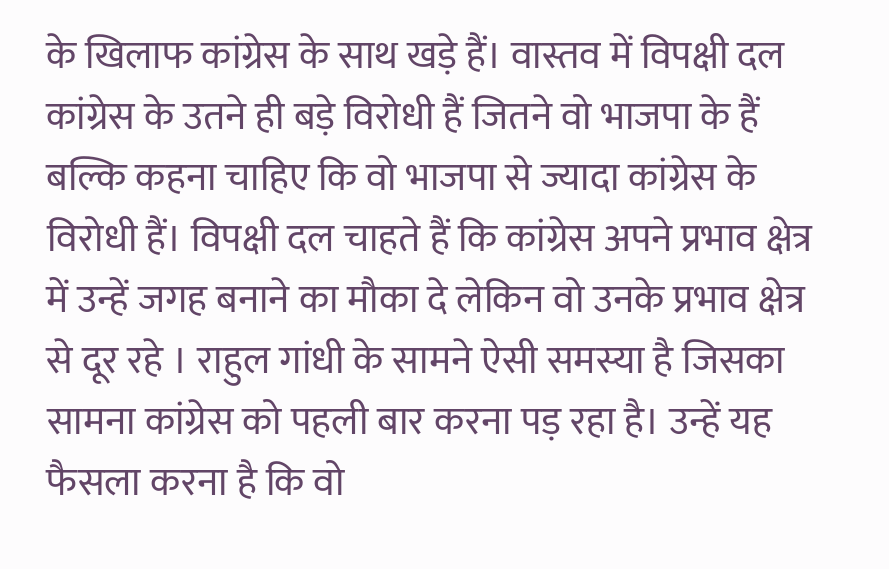के खिलाफ कांग्रेस के साथ खड़े हैं। वास्तव में विपक्षी दल कांग्रेस के उतने ही बड़े विरोधी हैं जितने वो भाजपा के हैं बल्कि कहना चाहिए कि वो भाजपा से ज्यादा कांग्रेस के विरोधी हैं। विपक्षी दल चाहते हैं कि कांग्रेस अपने प्रभाव क्षेत्र में उन्हें जगह बनाने का मौका दे लेकिन वो उनके प्रभाव क्षेत्र से दूर रहे । राहुल गांधी के सामने ऐसी समस्या है जिसका सामना कांग्रेस को पहली बार करना पड़ रहा है। उन्हें यह फैसला करना है कि वो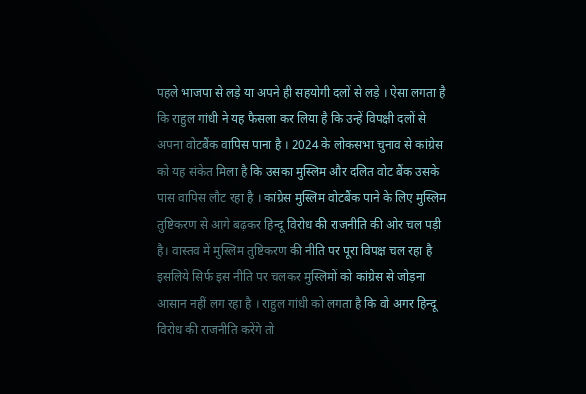पहले भाजपा से लड़े या अपने ही सहयोगी दलों से लड़े । ऐसा लगता है कि राहुल गांधी ने यह फैसला कर लिया है कि उन्हें विपक्षी दलों से अपना वोटबैंक वापिस पाना है । 2024 के लोकसभा चुनाव से कांग्रेस को यह संकेत मिला है कि उसका मुस्लिम और दलित वोट बैंक उसके पास वापिस लौट रहा है । कांग्रेस मुस्लिम वोटबैंक पाने के लिए मुस्लिम तुष्टिकरण से आगे बढ़कर हिन्दू विरोध की राजनीति की ओर चल पड़ी है। वास्तव में मुस्लिम तुष्टिकरण की नीति पर पूरा विपक्ष चल रहा है इसलिये सिर्फ इस नीति पर चलकर मुस्लिमों को कांग्रेस से जोड़ना आसान नहीं लग रहा है । राहुल गांधी को लगता है कि वो अगर हिन्दू विरोध की राजनीति करेंगे तो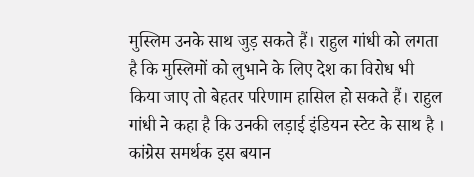मुस्लिम उनके साथ जुड़ सकते हैं। राहुल गांधी को लगता है कि मुस्लिमों को लुभाने के लिए देश का विरोध भी किया जाए तो बेहतर परिणाम हासिल हो सकते हैं। राहुल गांधी ने कहा है कि उनकी लड़ाई इंडियन स्टेट के साथ है । कांग्रेस समर्थक इस बयान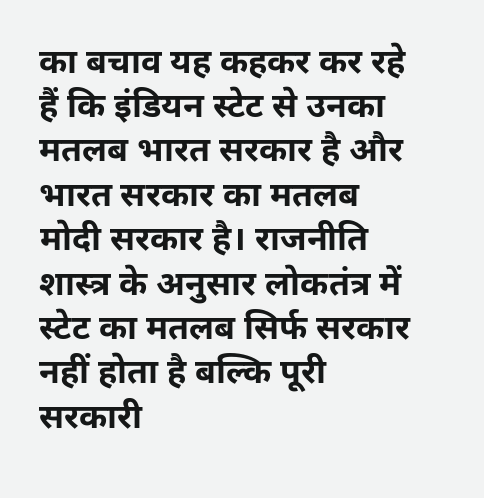का बचाव यह कहकर कर रहे हैं कि इंडियन स्टेट से उनका मतलब भारत सरकार है और भारत सरकार का मतलब मोदी सरकार है। राजनीति शास्त्र के अनुसार लोकतंत्र में स्टेट का मतलब सिर्फ सरकार नहीं होता है बल्कि पूरी सरकारी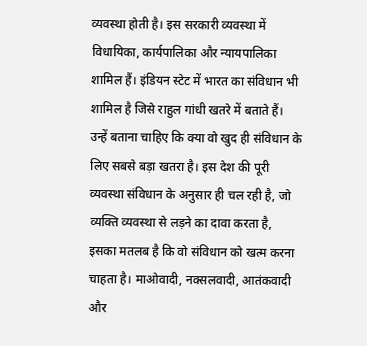व्यवस्था होती है। इस सरकारी व्यवस्था में विधायिका, कार्यपालिका और न्यायपालिका शामिल हैं। इंडियन स्टेट में भारत का संविधान भी शामिल है जिसे राहुल गांधी खतरे में बताते हैं। उन्हें बताना चाहिए कि क्या वो खुद ही संविधान के लिए सबसे बड़ा खतरा है। इस देश की पूरी व्यवस्था संविधान के अनुसार ही चल रही है, जो व्यक्ति व्यवस्था से लड़ने का दावा करता है, इसका मतलब है कि वो संविधान को खत्म करना चाहता है। माओवादी, नक्सलवादी, आतंकवादी और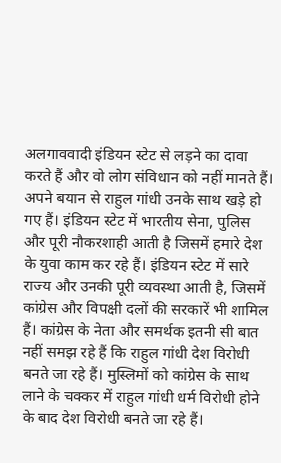अलगाववादी इंडियन स्टेट से लड़ने का दावा करते हैं और वो लोग संविधान को नहीं मानते हैं। अपने बयान से राहुल गांधी उनके साथ खड़े हो गए हैं। इंडियन स्टेट में भारतीय सेना, पुलिस और पूरी नौकरशाही आती है जिसमें हमारे देश के युवा काम कर रहे हैं। इंडियन स्टेट में सारे राज्य और उनकी पूरी व्यवस्था आती है, जिसमें कांग्रेस और विपक्षी दलों की सरकारें भी शामिल हैं। कांग्रेस के नेता और समर्थक इतनी सी बात नहीं समझ रहे हैं कि राहुल गांधी देश विरोधी बनते जा रहे हैं। मुस्लिमों को कांग्रेस के साथ लाने के चक्कर में राहुल गांधी धर्म विरोधी होने के बाद देश विरोधी बनते जा रहे हैं।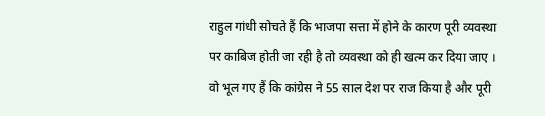राहुल गांधी सोचते हैं कि भाजपा सत्ता में होने के कारण पूरी व्यवस्था पर काबिज होती जा रही है तो व्यवस्था को ही खत्म कर दिया जाए । वो भूल गए हैं कि कांग्रेस ने 55 साल देश पर राज किया है और पूरी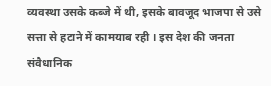व्यवस्था उसके कब्जे में थी, इसके बावजूद भाजपा से उसे सत्ता से हटाने में कामयाब रही । इस देश की जनता संवैधानिक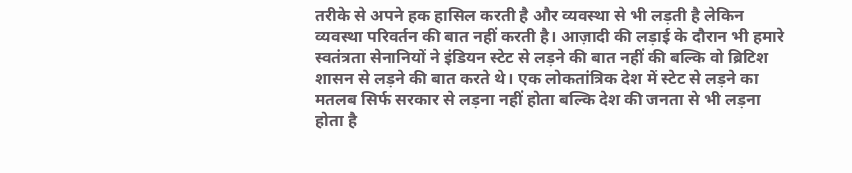तरीके से अपने हक हासिल करती है और व्यवस्था से भी लड़ती है लेकिन व्यवस्था परिवर्तन की बात नहीं करती है। आज़ादी की लड़ाई के दौरान भी हमारे स्वतंत्रता सेनानियों ने इंडियन स्टेट से लड़ने की बात नहीं की बल्कि वो ब्रिटिश शासन से लड़ने की बात करते थे। एक लोकतांत्रिक देश में स्टेट से लड़ने का मतलब सिर्फ सरकार से लड़ना नहीं होता बल्कि देश की जनता से भी लड़ना होता है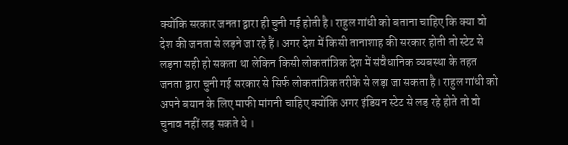क्योंकि सरकार जनता द्वारा ही चुनी गई होती है। राहुल गांधी को बताना चाहिए कि क्या वो देश की जनता से लड़ने जा रहे हैं। अगर देश में किसी तानाशाह की सरकार होती तो स्टेट से लड़ना सही हो सकता था लेकिन किसी लोकतांत्रिक देश में संवैधानिक व्यबस्था के तहत जनता द्वारा चुनी गई सरकार से सिर्फ लोकतांत्रिक तरीके से लड़ा जा सकता है। राहुल गांधी को अपने बयान के लिए माफी मांगनी चाहिए क्योंकि अगर इंडियन स्टेट से लड़ रहे होते तो वो चुनाव नहीं लड़ सकते थे ।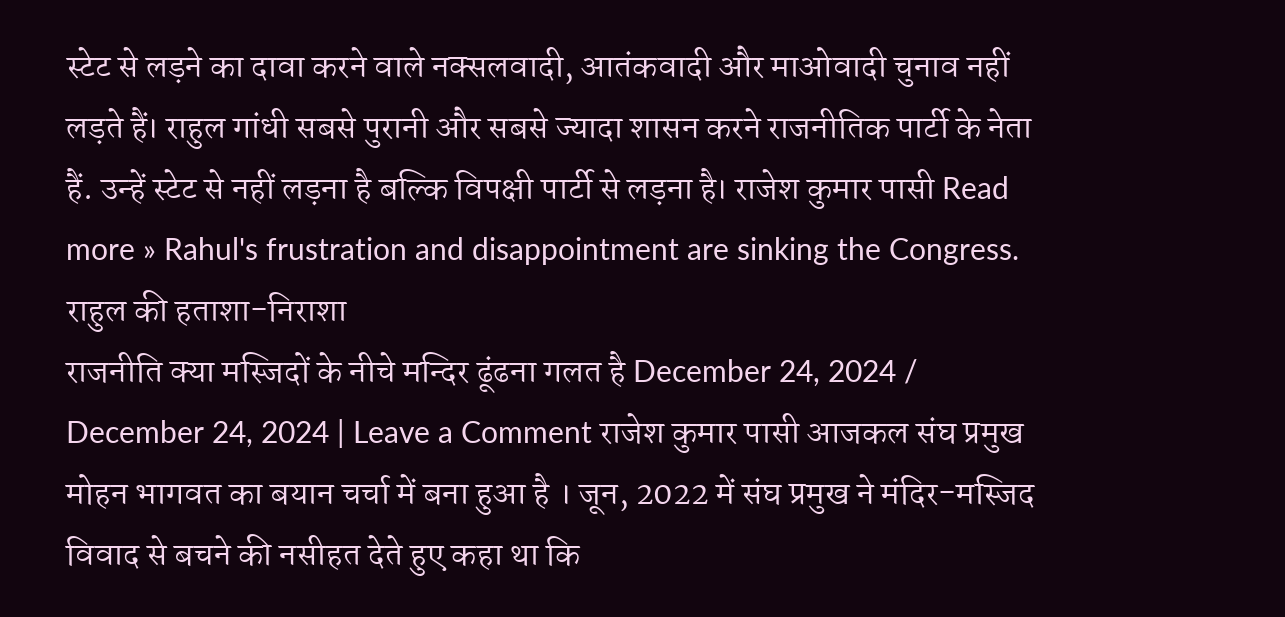स्टेट से लड़ने का दावा करने वाले नक्सलवादी, आतंकवादी और माओवादी चुनाव नहीं लड़ते हैं। राहुल गांधी सबसे पुरानी और सबसे ज्यादा शासन करने राजनीतिक पार्टी के नेता हैं. उन्हें स्टेट से नहीं लड़ना है बल्कि विपक्षी पार्टी से लड़ना है। राजेश कुमार पासी Read more » Rahul's frustration and disappointment are sinking the Congress. राहुल की हताशा-निराशा
राजनीति क्या मस्जिदों के नीचे मन्दिर ढूंढना गलत है December 24, 2024 / December 24, 2024 | Leave a Comment राजेश कुमार पासी आजकल संघ प्रमुख मोहन भागवत का बयान चर्चा में बना हुआ है । जून, 2022 में संघ प्रमुख ने मंदिर-मस्जिद विवाद से बचने की नसीहत देते हुए कहा था कि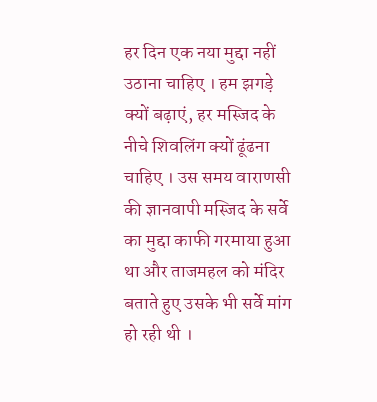हर दिन एक नया मुद्दा नहीं उठाना चाहिए । हम झगड़े क्यों बढ़ाएं, हर मस्जिद के नीचे शिवलिंग क्यों ढूंढना चाहिए । उस समय वाराणसी की ज्ञानवापी मस्जिद के सर्वे का मुद्दा काफी गरमाया हुआ था और ताजमहल को मंदिर बताते हुए उसके भी सर्वे मांग हो रही थी ।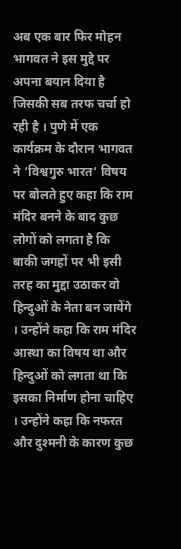अब एक बार फिर मोहन भागवत ने इस मुद्दे पर अपना बयान दिया है जिसकी सब तरफ चर्चा हो रही है । पुणे में एक कार्यक्रम के दौरान भागवत ने ‘विश्वगुरु भारत‘ विषय पर बोलते हुए कहा कि राम मंदिर बनने के बाद कुछ लोगों को लगता है कि बाकी जगहों पर भी इसी तरह का मुद्दा उठाकर वो हिन्दुओं के नेता बन जायेंगे । उन्होंने कहा कि राम मंदिर आस्था का विषय था और हिन्दुओं को लगता था कि इसका निर्माण होना चाहिए । उन्होंने कहा कि नफरत और दुश्मनी के कारण कुछ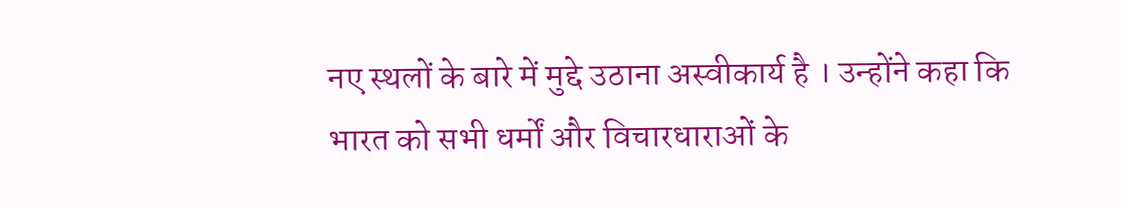नए स्थलों के बारे में मुद्दे उठाना अस्वीकार्य है । उन्होंने कहा कि भारत को सभी धर्मों और विचारधाराओं के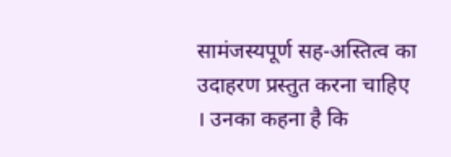सामंजस्यपूर्ण सह-अस्तित्व का उदाहरण प्रस्तुत करना चाहिए । उनका कहना है कि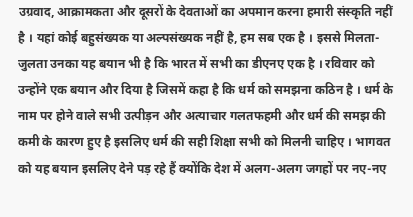उग्रवाद, आक्रामकता और दूसरों के देवताओं का अपमान करना हमारी संस्कृति नहीं है । यहां कोई बहुसंख्यक या अल्पसंख्यक नहीं है, हम सब एक है । इससे मिलता-जुलता उनका यह बयान भी है कि भारत में सभी का डीएनए एक है । रविवार को उन्होंने एक बयान और दिया है जिसमें कहा है कि धर्म को समझना कठिन है । धर्म के नाम पर होने वाले सभी उत्पीड़न और अत्याचार गलतफहमी और धर्म की समझ की कमी के कारण हुए है इसलिए धर्म की सही शिक्षा सभी को मिलनी चाहिए । भागवत को यह बयान इसलिए देने पड़ रहे हैं क्योंकि देश में अलग-अलग जगहों पर नए-नए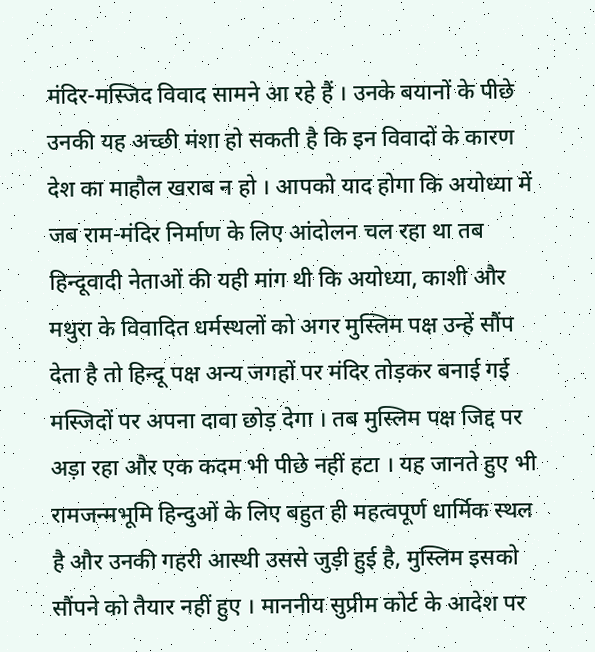मंदिर-मस्जिद विवाद सामने आ रहे हैं । उनके बयानों के पीछे उनकी यह अच्छी मंशा हो सकती है कि इन विवादों के कारण देश का माहौल खराब न हो । आपको याद होगा कि अयोध्या में जब राम-मंदिर निर्माण के लिए आंदोलन चल रहा था तब हिन्दूवादी नेताओं की यही मांग थी कि अयोध्या, काशी और मथुरा के विवादित धर्मस्थलों को अगर मुस्लिम पक्ष उन्हें सौंप देता है तो हिन्दू पक्ष अन्य जगहों पर मंदिर तोड़कर बनाई गई मस्जिदों पर अपना दावा छोड़ देगा । तब मुस्लिम पक्ष जिद्द पर अड़ा रहा और एक कदम भी पीछे नहीं हटा । यह जानते हुए भी रामजन्मभूमि हिन्दुओं के लिए बहुत ही महत्वपूर्ण धार्मिक स्थल है और उनकी गहरी आस्थी उससे जुड़ी हुई है, मुस्लिम इसको सौंपने को तैयार नहीं हुए । माननीय सुप्रीम कोर्ट के आदेश पर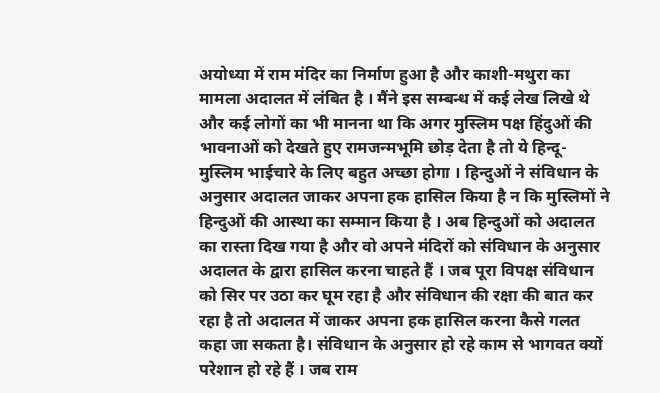अयोध्या में राम मंदिर का निर्माण हुआ है और काशी-मथुरा का मामला अदालत में लंबित है । मैंने इस सम्बन्ध में कई लेख लिखे थे और कई लोगों का भी मानना था कि अगर मुस्लिम पक्ष हिंदुओं की भावनाओं को देखते हुए रामजन्मभूमि छोड़ देता है तो ये हिन्दू-मुस्लिम भाईचारे के लिए बहुत अच्छा होगा । हिन्दुओं ने संविधान के अनुसार अदालत जाकर अपना हक हासिल किया है न कि मुस्लिमों ने हिन्दुओं की आस्था का सम्मान किया है । अब हिन्दुओं को अदालत का रास्ता दिख गया है और वो अपने मंदिरों को संविधान के अनुसार अदालत के द्वारा हासिल करना चाहते हैं । जब पूरा विपक्ष संविधान को सिर पर उठा कर घूम रहा है और संविधान की रक्षा की बात कर रहा है तो अदालत में जाकर अपना हक हासिल करना कैसे गलत कहा जा सकता है। संविधान के अनुसार हो रहे काम से भागवत क्यों परेशान हो रहे हैं । जब राम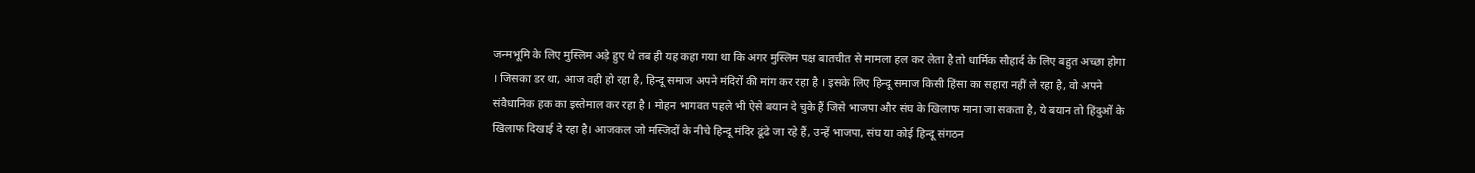जन्मभूमि के लिए मुस्लिम अड़े हुए थे तब ही यह कहा गया था कि अगर मुस्लिम पक्ष बातचीत से मामला हल कर लेता है तो धार्मिक सौहार्द के लिए बहुत अच्छा होगा । जिसका डर था, आज वही हो रहा है, हिन्दू समाज अपने मंदिरों की मांग कर रहा है । इसके लिए हिन्दू समाज किसी हिंसा का सहारा नहीं ले रहा है, वो अपने संवैधानिक हक का इस्तेमाल कर रहा है । मोहन भागवत पहले भी ऐसे बयान दे चुके हैं जिसे भाजपा और संघ के खिलाफ माना जा सकता है, ये बयान तो हिंदुओं के खिलाफ दिखाई दे रहा है। आजकल जो मस्जिदों के नीचे हिन्दू मंदिर ढूंढे जा रहे हैं, उन्हें भाजपा, संघ या कोई हिन्दू संगठन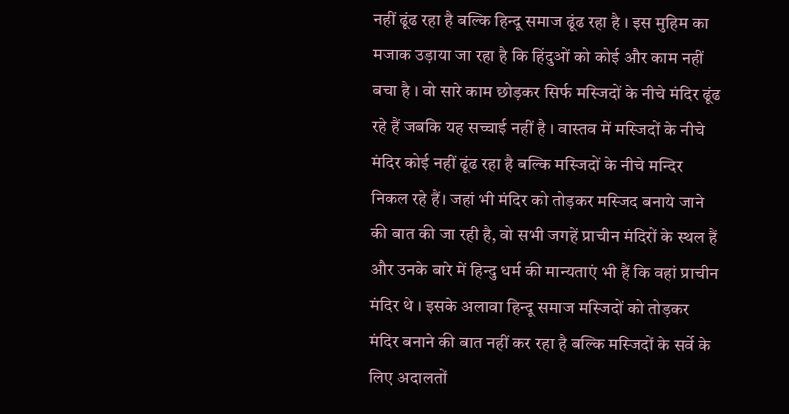नहीं ढूंढ रहा है बल्कि हिन्दू समाज ढूंढ रहा है । इस मुहिम का मजाक उड़ाया जा रहा है कि हिंदुओं को कोई और काम नहीं बचा है । वो सारे काम छोड़कर सिर्फ मस्जिदों के नीचे मंदिर ढूंढ रहे हैं जबकि यह सच्चाई नहीं है । वास्तव में मस्जिदों के नीचे मंदिर कोई नहीं ढूंढ रहा है बल्कि मस्जिदों के नीचे मन्दिर निकल रहे हैं। जहां भी मंदिर को तोड़कर मस्जिद बनाये जाने की बात की जा रही है, वो सभी जगहें प्राचीन मंदिरों के स्थल हैं और उनके बारे में हिन्दु धर्म की मान्यताएं भी हैं कि वहां प्राचीन मंदिर थे । इसके अलावा हिन्दू समाज मस्जिदों को तोड़कर मंदिर बनाने की बात नहीं कर रहा है बल्कि मस्जिदों के सर्वे के लिए अदालतों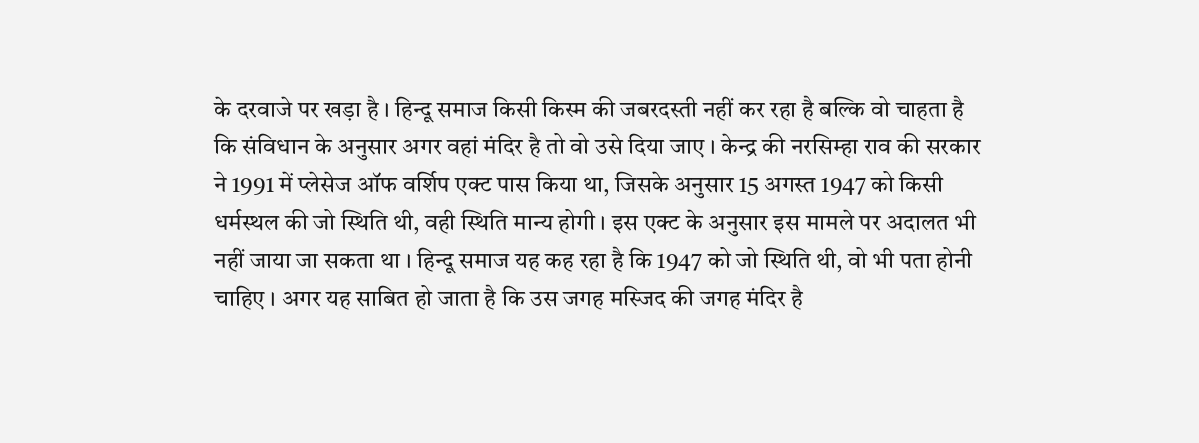के दरवाजे पर खड़ा है । हिन्दू समाज किसी किस्म की जबरदस्ती नहीं कर रहा है बल्कि वो चाहता है कि संविधान के अनुसार अगर वहां मंदिर है तो वो उसे दिया जाए । केन्द्र की नरसिम्हा राव की सरकार ने 1991 में प्लेसेज ऑफ वर्शिप एक्ट पास किया था, जिसके अनुसार 15 अगस्त 1947 को किसी धर्मस्थल की जो स्थिति थी, वही स्थिति मान्य होगी । इस एक्ट के अनुसार इस मामले पर अदालत भी नहीं जाया जा सकता था । हिन्दू समाज यह कह रहा है कि 1947 को जो स्थिति थी, वो भी पता होनी चाहिए । अगर यह साबित हो जाता है कि उस जगह मस्जिद की जगह मंदिर है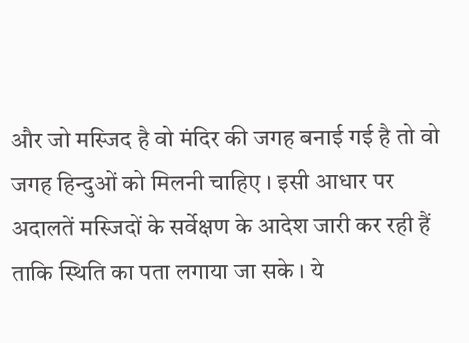और जो मस्जिद है वो मंदिर की जगह बनाई गई है तो वो जगह हिन्दुओं को मिलनी चाहिए । इसी आधार पर अदालतें मस्जिदों के सर्वेक्षण के आदेश जारी कर रही हैं ताकि स्थिति का पता लगाया जा सके । ये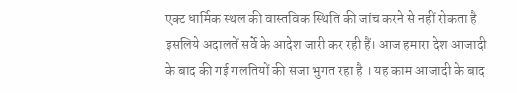एक्ट धार्मिक स्थल की वास्तविक स्थिति की जांच करने से नहीं रोकता है इसलिये अदालतें सर्वे के आदेश जारी कर रही हैं। आज हमारा देश आजादी के बाद की गई गलतियों की सजा भुगत रहा है । यह काम आजादी के बाद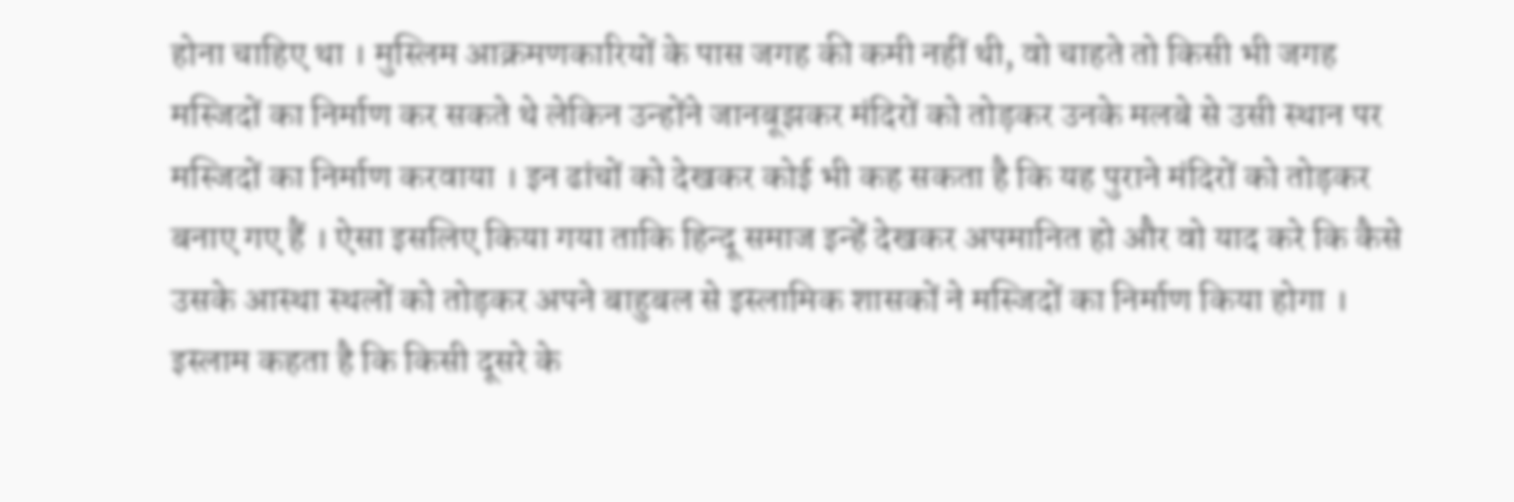होना चाहिए था । मुस्लिम आक्रमणकारियों के पास जगह की कमी नहीं थी, वो चाहते तो किसी भी जगह मस्जिदों का निर्माण कर सकते थे लेकिन उन्होंने जानबूझकर मंदिरों को तोड़कर उनके मलबे से उसी स्थान पर मस्जिदों का निर्माण करवाया । इन ढांचों को देखकर कोई भी कह सकता है कि यह पुराने मंदिरों को तोड़कर बनाए गए हैं । ऐसा इसलिए किया गया ताकि हिन्दू समाज इन्हें देखकर अपमानित हो और वो याद करे कि कैसे उसके आस्था स्थलों को तोड़कर अपने बाहुबल से इस्लामिक शासकों ने मस्जिदों का निर्माण किया होगा । इस्लाम कहता है कि किसी दूसरे के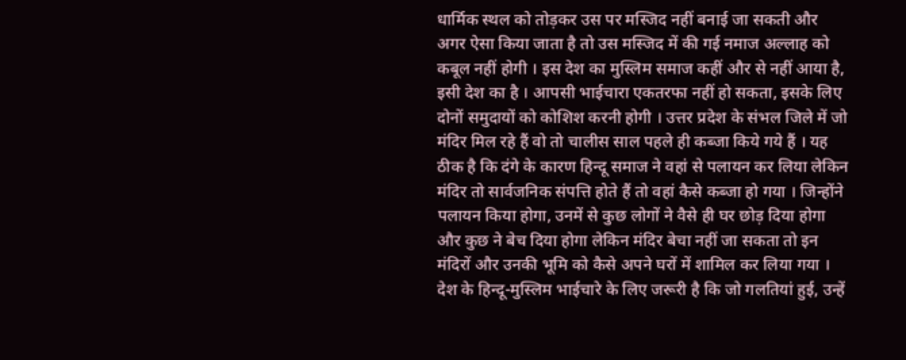धार्मिक स्थल को तोड़कर उस पर मस्जिद नहीं बनाई जा सकती और अगर ऐसा किया जाता है तो उस मस्जिद में की गई नमाज अल्लाह को कबूल नहीं होगी । इस देश का मुस्लिम समाज कहीं और से नहीं आया है, इसी देश का है । आपसी भाईचारा एकतरफा नहीं हो सकता, इसके लिए दोनों समुदायों को कोशिश करनी होगी । उत्तर प्रदेश के संभल जिले में जो मंदिर मिल रहे हैं वो तो चालीस साल पहले ही कब्जा किये गये हैं । यह ठीक है कि दंगे के कारण हिन्दू समाज ने वहां से पलायन कर लिया लेकिन मंदिर तो सार्वजनिक संपत्ति होते हैं तो वहां कैसे कब्जा हो गया । जिन्होंने पलायन किया होगा, उनमें से कुछ लोगों ने वैसे ही घर छोड़ दिया होगा और कुछ ने बेच दिया होगा लेकिन मंदिर बेचा नहीं जा सकता तो इन मंदिरों और उनकी भूमि को कैसे अपने घरों में शामिल कर लिया गया । देश के हिन्दू-मुस्लिम भाईचारे के लिए जरूरी है कि जो गलतियां हुई, उन्हें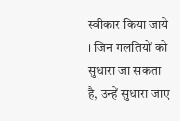स्वीकार किया जाये । जिन गलतियों को सुधारा जा सकता है, उन्हें सुधारा जाए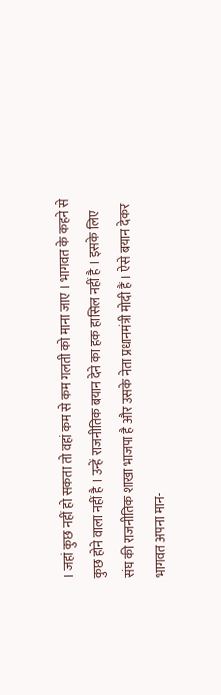। जहां कुछ नहीं हो सकता तो वहां कम से कम गलती को माना जाए । भागवत के कहने से कुछ होने वाला नहीं है । उन्हें राजनीतिक बयान देने का हक हासिल नहीं है । इसके लिए संघ की राजनीतिक शाखा भाजपा है और उसके नेता प्रधानमंत्री मोदी हैं । ऐसे बयान देकर भागवत अपना मान-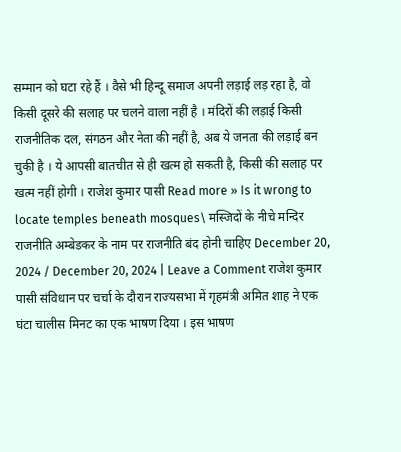सम्मान को घटा रहे हैं । वैसे भी हिन्दू समाज अपनी लड़ाई लड़ रहा है, वो किसी दूसरे की सलाह पर चलने वाला नहीं है । मंदिरों की लड़ाई किसी राजनीतिक दल, संगठन और नेता की नहीं है, अब ये जनता की लड़ाई बन चुकी है । ये आपसी बातचीत से ही खत्म हो सकती है, किसी की सलाह पर खत्म नहीं होगी । राजेश कुमार पासी Read more » Is it wrong to locate temples beneath mosques\ मस्जिदों के नीचे मन्दिर
राजनीति अम्बेडकर के नाम पर राजनीति बंद होनी चाहिए December 20, 2024 / December 20, 2024 | Leave a Comment राजेश कुमार पासी संविधान पर चर्चा के दौरान राज्यसभा में गृहमंत्री अमित शाह ने एक घंटा चालीस मिनट का एक भाषण दिया । इस भाषण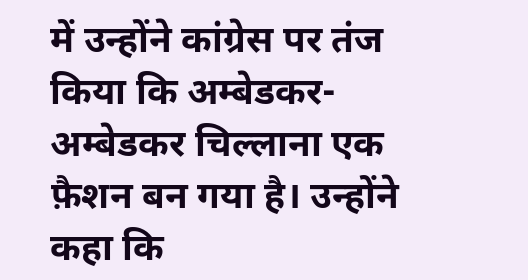में उन्होंने कांग्रेस पर तंज किया कि अम्बेडकर-अम्बेडकर चिल्लाना एक फ़ैशन बन गया है। उन्होंने कहा कि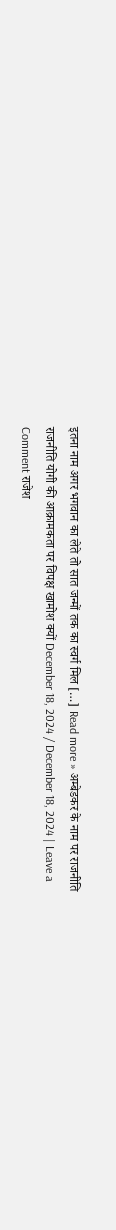इतना नाम अगर भगवान का लेते तो सात जन्मों तक का स्वर्ग मिल […] Read more » अम्बेडकर के नाम पर राजनीति
राजनीति योगी की आक्रामकता पर विपक्ष खामोश क्यों December 18, 2024 / December 18, 2024 | Leave a Comment राजेश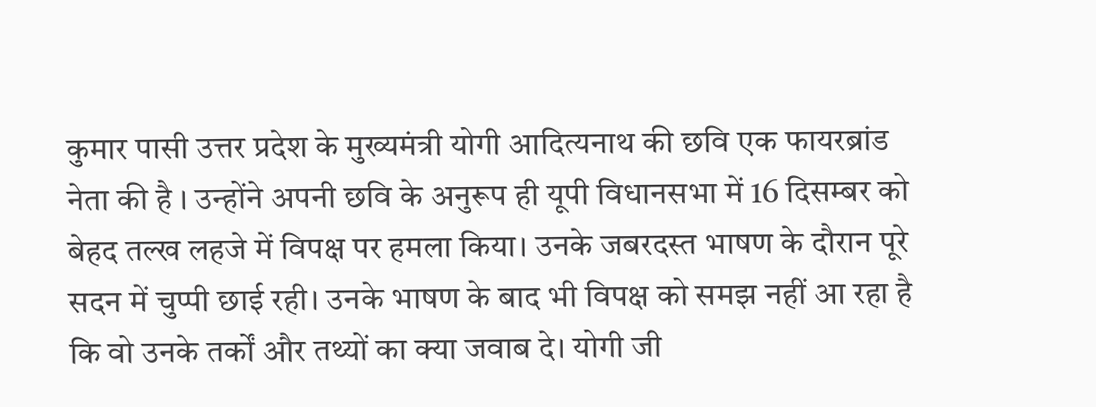कुमार पासी उत्तर प्रदेश के मुख्यमंत्री योगी आदित्यनाथ की छवि एक फायरब्रांड नेता की है । उन्होंने अपनी छवि के अनुरूप ही यूपी विधानसभा में 16 दिसम्बर को बेहद तल्ख लहजे में विपक्ष पर हमला किया। उनके जबरदस्त भाषण के दौरान पूरे सदन में चुप्पी छाई रही। उनके भाषण के बाद भी विपक्ष को समझ नहीं आ रहा है कि वो उनके तर्कों और तथ्यों का क्या जवाब दे। योगी जी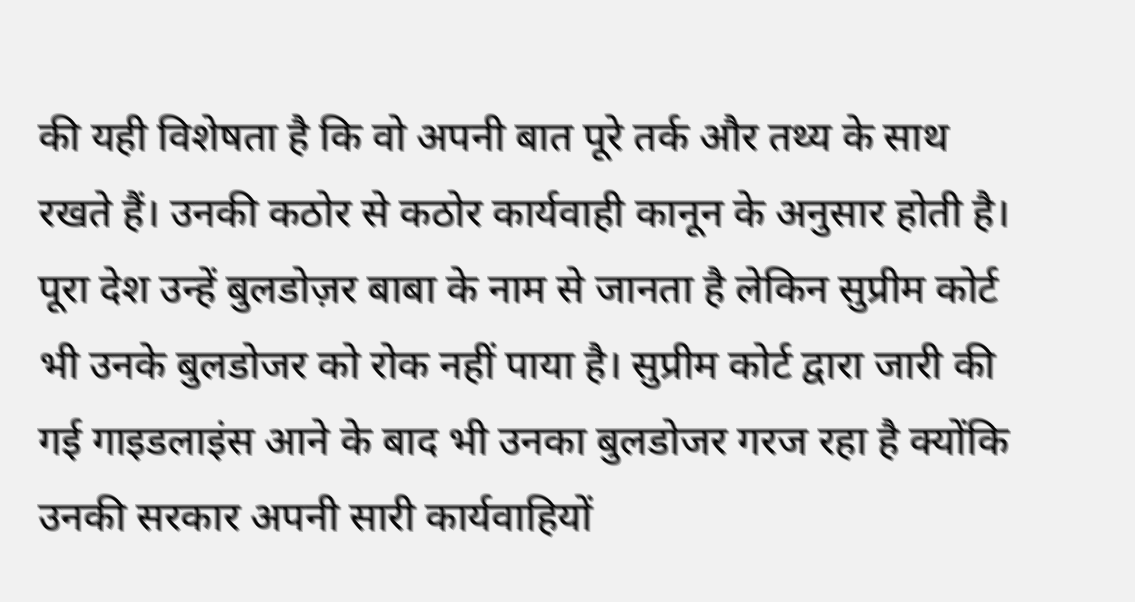की यही विशेषता है कि वो अपनी बात पूरे तर्क और तथ्य के साथ रखते हैं। उनकी कठोर से कठोर कार्यवाही कानून के अनुसार होती है। पूरा देश उन्हें बुलडोज़र बाबा के नाम से जानता है लेकिन सुप्रीम कोर्ट भी उनके बुलडोजर को रोक नहीं पाया है। सुप्रीम कोर्ट द्वारा जारी की गई गाइडलाइंस आने के बाद भी उनका बुलडोजर गरज रहा है क्योंकि उनकी सरकार अपनी सारी कार्यवाहियों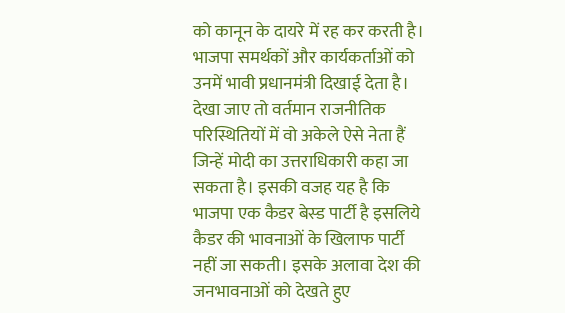को कानून के दायरे में रह कर करती है। भाजपा समर्थकों और कार्यकर्ताओं को उनमें भावी प्रधानमंत्री दिखाई देता है। देखा जाए तो वर्तमान राजनीतिक परिस्थितियों में वो अकेले ऐसे नेता हैं जिन्हें मोदी का उत्तराधिकारी कहा जा सकता है। इसकी वजह यह है कि भाजपा एक कैडर बेस्ड पार्टी है इसलिये कैडर की भावनाओं के खिलाफ पार्टी नहीं जा सकती। इसके अलावा देश की जनभावनाओं को देखते हुए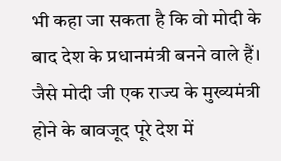भी कहा जा सकता है कि वो मोदी के बाद देश के प्रधानमंत्री बनने वाले हैं। जैसे मोदी जी एक राज्य के मुख्यमंत्री होने के बावजूद पूरे देश में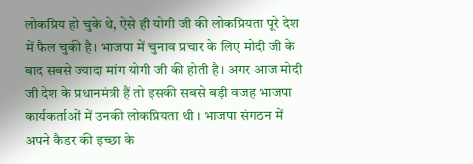लोकप्रिय हो चुके थे, ऐसे ही योगी जी की लोकप्रियता पूरे देश में फैल चुकी है। भाजपा में चुनाव प्रचार के लिए मोदी जी के बाद सबसे ज्यादा मांग योगी जी की होती है। अगर आज मोदी जी देश के प्रधानमंत्री हैं तो इसकी सबसे बड़ी वजह भाजपा कार्यकर्ताओं में उनकी लोकप्रियता थी । भाजपा संगठन में अपने कैडर की इच्छा के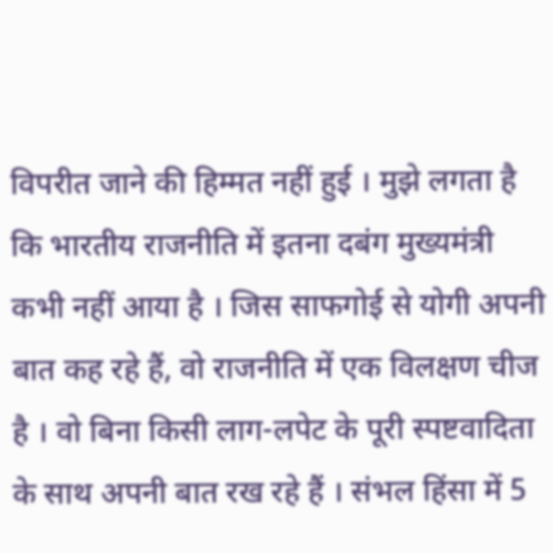विपरीत जाने की हिम्मत नहीं हुई । मुझे लगता है कि भारतीय राजनीति में इतना दबंग मुख्यमंत्री कभी नहीं आया है । जिस साफगोई से योगी अपनी बात कह रहे हैं, वो राजनीति में एक विलक्षण चीज है । वो बिना किसी लाग-लपेट के पूरी स्पष्टवादिता के साथ अपनी बात रख रहे हैं । संभल हिंसा में 5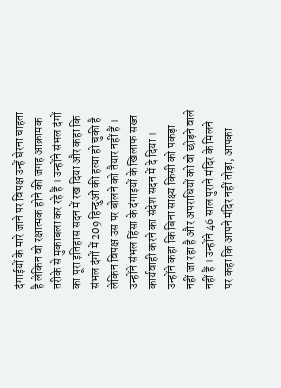दंगाईयों के मारे जाने पर विपक्ष उन्हें घेरना चाहता है लेकिन वो रक्षात्मक होने की जगह आक्रामक तरीके से मुकाबला कर रहे हैं । उन्होंने संभल दंगों का पूरा इतिहास सदन में रख दिया और कहा कि संभल दंगों में 209 हिन्दुओं की हत्या हो चुकी है लेकिन विपक्ष उस पर बोलने को तैयार नहीं हैं । उन्होंने संभल हिंसा के दंगाइयों के खिलाफ सख्त कार्यवाही करने का संदेश सदन में दे दिया । उन्होंने कहा कि बिना साक्ष्य किसी को पकड़ा नहीं जा रहा है और अपराधियों को वो छोड़ने वाले नहीं हैं । उन्होंने 46 साल पुराने मंदिर के मिलने पर कहा कि आपने मंदिर नहीं तोड़ा, आपका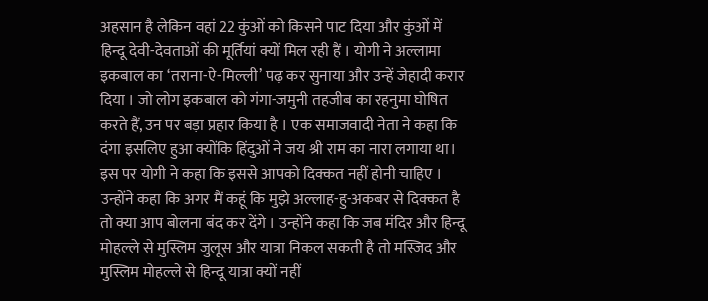अहसान है लेकिन वहां 22 कुंओं को किसने पाट दिया और कुंओं में हिन्दू देवी-देवताओं की मूर्तियां क्यों मिल रही हैं । योगी ने अल्लामा इकबाल का ‘तराना-ऐ-मिल्ली’ पढ़ कर सुनाया और उन्हें जेहादी करार दिया । जो लोग इकबाल को गंगा-जमुनी तहजीब का रहनुमा घोषित करते हैं, उन पर बड़ा प्रहार किया है । एक समाजवादी नेता ने कहा कि दंगा इसलिए हुआ क्योंकि हिंदुओं ने जय श्री राम का नारा लगाया था। इस पर योगी ने कहा कि इससे आपको दिक्कत नहीं होनी चाहिए । उन्होंने कहा कि अगर मैं कहूं कि मुझे अल्लाह-हु-अकबर से दिक्कत है तो क्या आप बोलना बंद कर देंगे । उन्होंने कहा कि जब मंदिर और हिन्दू मोहल्ले से मुस्लिम जुलूस और यात्रा निकल सकती है तो मस्जिद और मुस्लिम मोहल्ले से हिन्दू यात्रा क्यों नहीं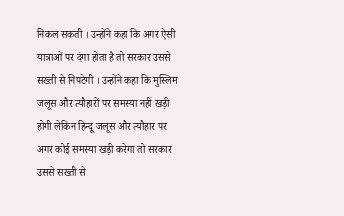निकल सकती । उन्होंने कहा कि अगर ऐसी यात्राओं पर दंगा होता है तो सरकार उससे सख्ती से निपटेगी । उन्होंने कहा कि मुस्लिम जलूस और त्यौहारों पर समस्या नहीं खड़ी होगी लेकिन हिन्दू जलूस और त्यौहार पर अगर कोई समस्या खड़ी करेगा तो सरकार उससे सख्ती से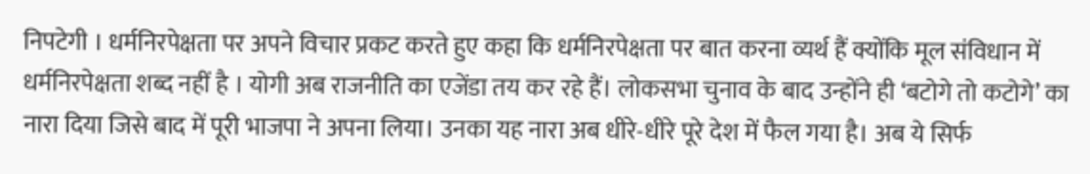निपटेगी । धर्मनिरपेक्षता पर अपने विचार प्रकट करते हुए कहा कि धर्मनिरपेक्षता पर बात करना व्यर्थ हैं क्योंकि मूल संविधान में धर्मनिरपेक्षता शब्द नहीं है । योगी अब राजनीति का एजेंडा तय कर रहे हैं। लोकसभा चुनाव के बाद उन्होंने ही ‘बटोगे तो कटोगे’ का नारा दिया जिसे बाद में पूरी भाजपा ने अपना लिया। उनका यह नारा अब धीरे-धीरे पूरे देश में फैल गया है। अब ये सिर्फ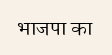भाजपा का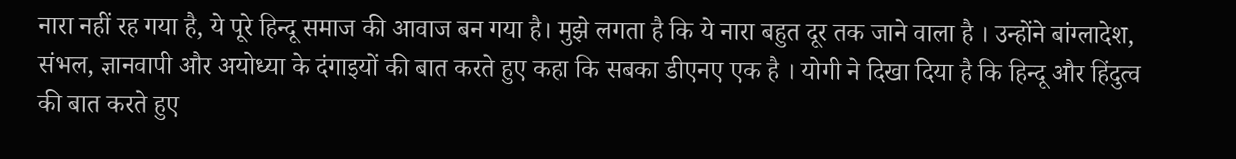नारा नहीं रह गया है, ये पूरे हिन्दू समाज की आवाज बन गया है। मुझे लगता है कि ये नारा बहुत दूर तक जाने वाला है । उन्होंने बांग्लादेश, संभल, ज्ञानवापी और अयोध्या के दंगाइयों की बात करते हुए कहा कि सबका डीएनए एक है । योगी ने दिखा दिया है कि हिन्दू और हिंदुत्व की बात करते हुए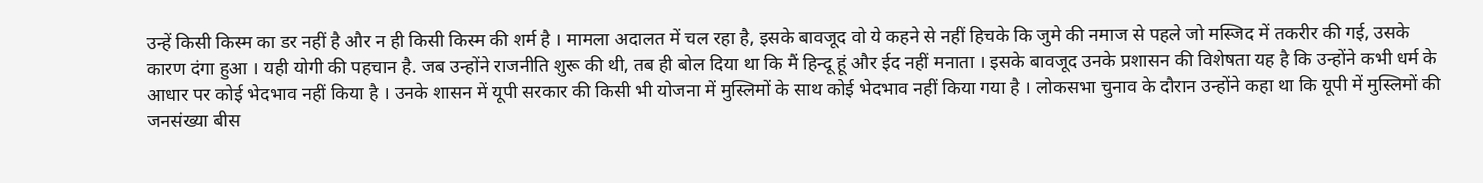उन्हें किसी किस्म का डर नहीं है और न ही किसी किस्म की शर्म है । मामला अदालत में चल रहा है, इसके बावजूद वो ये कहने से नहीं हिचके कि जुमे की नमाज से पहले जो मस्जिद में तकरीर की गई, उसके कारण दंगा हुआ । यही योगी की पहचान है. जब उन्होंने राजनीति शुरू की थी, तब ही बोल दिया था कि मैं हिन्दू हूं और ईद नहीं मनाता । इसके बावजूद उनके प्रशासन की विशेषता यह है कि उन्होंने कभी धर्म के आधार पर कोई भेदभाव नहीं किया है । उनके शासन में यूपी सरकार की किसी भी योजना में मुस्लिमों के साथ कोई भेदभाव नहीं किया गया है । लोकसभा चुनाव के दौरान उन्होंने कहा था कि यूपी में मुस्लिमों की जनसंख्या बीस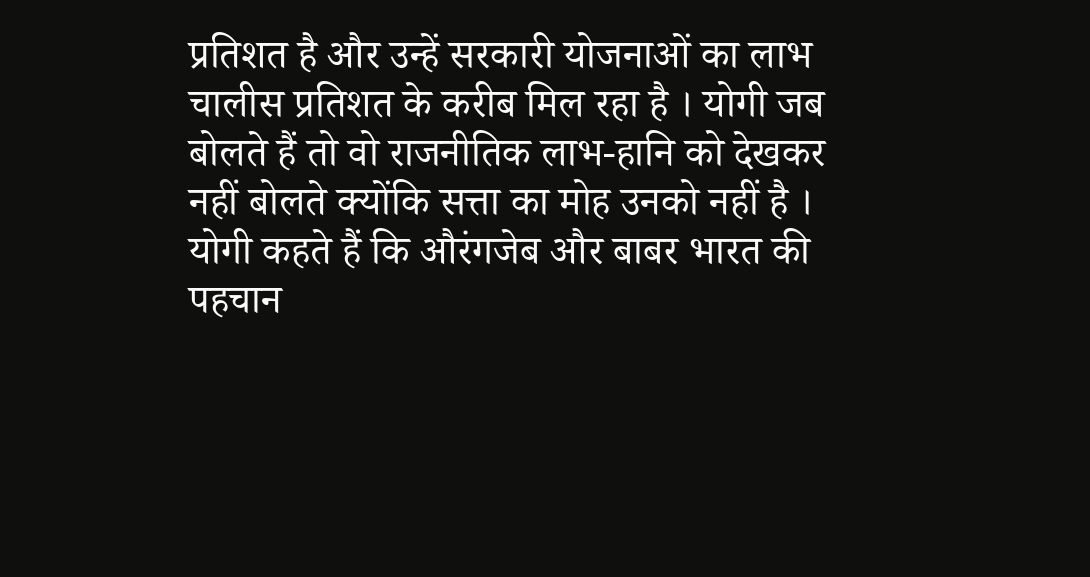प्रतिशत है और उन्हें सरकारी योजनाओं का लाभ चालीस प्रतिशत के करीब मिल रहा है । योगी जब बोलते हैं तो वो राजनीतिक लाभ-हानि को देखकर नहीं बोलते क्योंकि सत्ता का मोह उनको नहीं है । योगी कहते हैं कि औरंगजेब और बाबर भारत की पहचान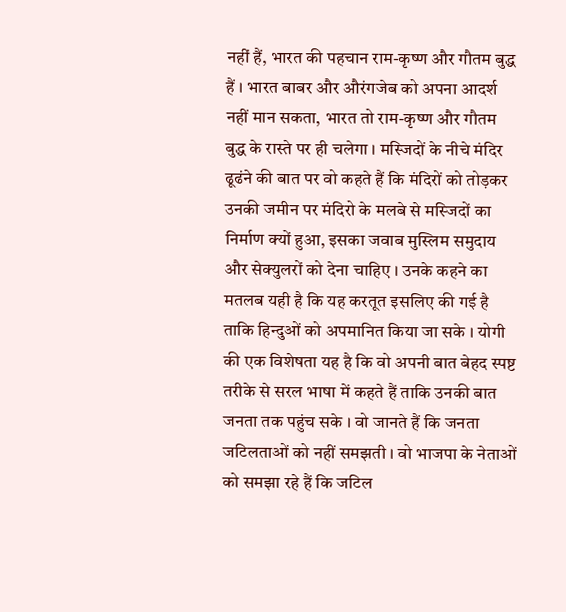नहीं हैं, भारत की पहचान राम-कृष्ण और गौतम बुद्ध हैं । भारत बाबर और औरंगजेब को अपना आदर्श नहीं मान सकता, भारत तो राम-कृष्ण और गौतम बुद्ध के रास्ते पर ही चलेगा । मस्जिदों के नीचे मंदिर ढूढंने की बात पर वो कहते हैं कि मंदिरों को तोड़कर उनकी जमीन पर मंदिरो के मलबे से मस्जिदों का निर्माण क्यों हुआ, इसका जवाब मुस्लिम समुदाय और सेक्युलरों को देना चाहिए । उनके कहने का मतलब यही है कि यह करतूत इसलिए की गई है ताकि हिन्दुओं को अपमानित किया जा सके । योगी की एक विशेषता यह है कि वो अपनी बात बेहद स्पष्ट तरीके से सरल भाषा में कहते हैं ताकि उनकी बात जनता तक पहुंच सके । वो जानते हैं कि जनता जटिलताओं को नहीं समझती । वो भाजपा के नेताओं को समझा रहे हैं कि जटिल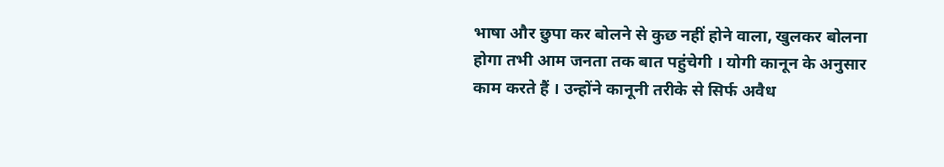भाषा और छुपा कर बोलने से कुछ नहीं होने वाला, खुलकर बोलना होगा तभी आम जनता तक बात पहुंचेगी । योगी कानून के अनुसार काम करते हैं । उन्होंने कानूनी तरीके से सिर्फ अवैध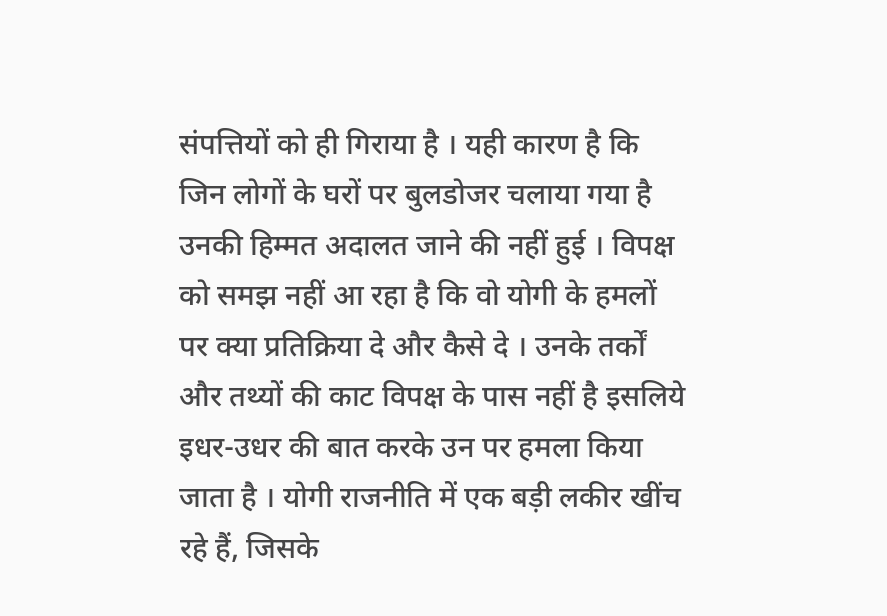संपत्तियों को ही गिराया है । यही कारण है कि जिन लोगों के घरों पर बुलडोजर चलाया गया है उनकी हिम्मत अदालत जाने की नहीं हुई । विपक्ष को समझ नहीं आ रहा है कि वो योगी के हमलों पर क्या प्रतिक्रिया दे और कैसे दे । उनके तर्कों और तथ्यों की काट विपक्ष के पास नहीं है इसलिये इधर-उधर की बात करके उन पर हमला किया जाता है । योगी राजनीति में एक बड़ी लकीर खींच रहे हैं, जिसके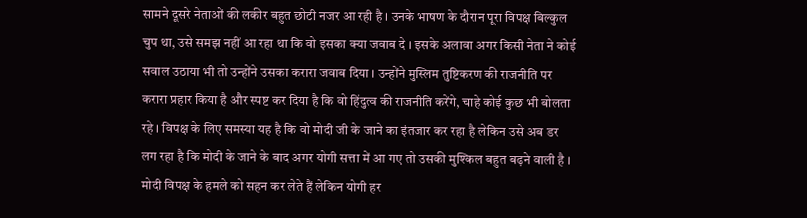सामने दूसरे नेताओं की लकीर बहुत छोटी नजर आ रही है । उनके भाषण के दौरान पूरा विपक्ष बिल्कुल चुप था, उसे समझ नहीं आ रहा था कि वो इसका क्या जवाब दे । इसके अलावा अगर किसी नेता ने कोई सवाल उठाया भी तो उन्होंने उसका करारा जवाब दिया । उन्होंने मुस्लिम तुष्टिकरण की राजनीति पर करारा प्रहार किया है और स्पष्ट कर दिया है कि वो हिंदुत्व की राजनीति करेंगे, चाहे कोई कुछ भी बोलता रहे । विपक्ष के लिए समस्या यह है कि वो मोदी जी के जाने का इंतजार कर रहा है लेकिन उसे अब डर लग रहा है कि मोदी के जाने के बाद अगर योगी सत्ता में आ गए तो उसकी मुश्किल बहुत बढ़ने वाली है । मोदी विपक्ष के हमले को सहन कर लेते हैं लेकिन योगी हर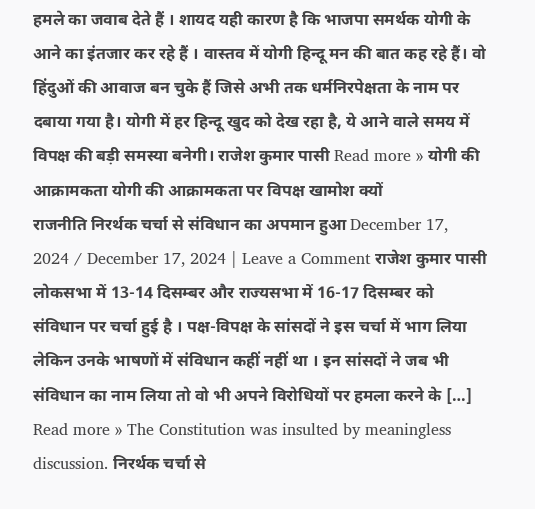हमले का जवाब देते हैं । शायद यही कारण है कि भाजपा समर्थक योगी के आने का इंतजार कर रहे हैं । वास्तव में योगी हिन्दू मन की बात कह रहे हैं। वो हिंदुओं की आवाज बन चुके हैं जिसे अभी तक धर्मनिरपेक्षता के नाम पर दबाया गया है। योगी में हर हिन्दू खुद को देख रहा है, ये आने वाले समय में विपक्ष की बड़ी समस्या बनेगी। राजेश कुमार पासी Read more » योगी की आक्रामकता योगी की आक्रामकता पर विपक्ष खामोश क्यों
राजनीति निरर्थक चर्चा से संविधान का अपमान हुआ December 17, 2024 / December 17, 2024 | Leave a Comment राजेश कुमार पासी लोकसभा में 13-14 दिसम्बर और राज्यसभा में 16-17 दिसम्बर को संविधान पर चर्चा हुई है । पक्ष-विपक्ष के सांसदों ने इस चर्चा में भाग लिया लेकिन उनके भाषणों में संविधान कहीं नहीं था । इन सांसदों ने जब भी संविधान का नाम लिया तो वो भी अपने विरोधियों पर हमला करने के […] Read more » The Constitution was insulted by meaningless discussion. निरर्थक चर्चा से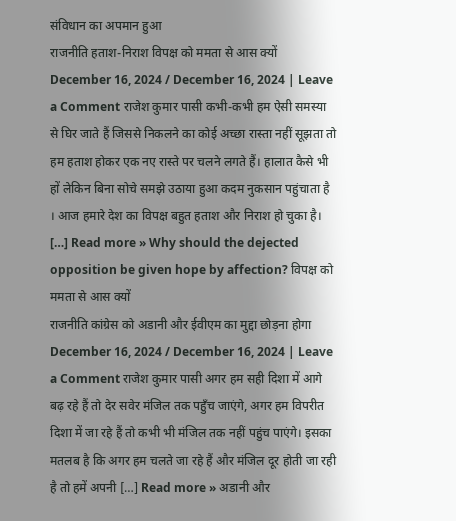संविधान का अपमान हुआ
राजनीति हताश-निराश विपक्ष को ममता से आस क्यों December 16, 2024 / December 16, 2024 | Leave a Comment राजेश कुमार पासी कभी-कभी हम ऐसी समस्या से घिर जाते हैं जिससे निकलने का कोई अच्छा रास्ता नहीं सूझता तो हम हताश होकर एक नए रास्ते पर चलने लगते हैं। हालात कैसे भी हों लेकिन बिना सोचे समझे उठाया हुआ कदम नुकसान पहुंचाता है । आज हमारे देश का विपक्ष बहुत हताश और निराश हो चुका है। […] Read more » Why should the dejected opposition be given hope by affection? विपक्ष को ममता से आस क्यों
राजनीति कांग्रेस को अडानी और ईवीएम का मुद्दा छोड़ना होगा December 16, 2024 / December 16, 2024 | Leave a Comment राजेश कुमार पासी अगर हम सही दिशा में आगे बढ़ रहे हैं तो देर सवेर मंजिल तक पहुँच जाएंगे, अगर हम विपरीत दिशा में जा रहे हैं तो कभी भी मंजिल तक नहीं पहुंच पाएंगे। इसका मतलब है कि अगर हम चलते जा रहे हैं और मंजिल दूर होती जा रही है तो हमें अपनी […] Read more » अडानी और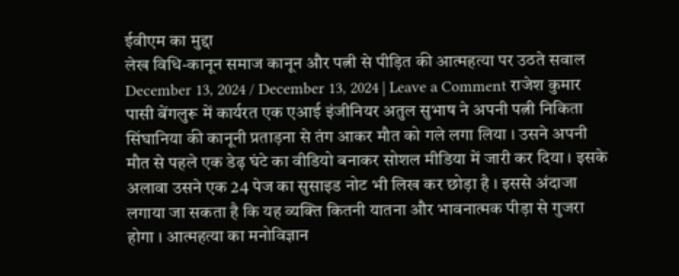ईवीएम का मुद्दा
लेख विधि-कानून समाज कानून और पत्नी से पीड़ित की आत्महत्या पर उठते सवाल December 13, 2024 / December 13, 2024 | Leave a Comment राजेश कुमार पासी बेंगलुरू में कार्यरत एक एआई इंजीनियर अतुल सुभाष ने अपनी पत्नी निकिता सिंघानिया की कानूनी प्रताड़ना से तंग आकर मौत को गले लगा लिया । उसने अपनी मौत से पहले एक डेढ़ घंटे का वीडियो बनाकर सोशल मीडिया में जारी कर दिया । इसके अलावा उसने एक 24 पेज का सुसाइड नोट भी लिख कर छोड़ा है । इससे अंदाजा लगाया जा सकता है कि यह व्यक्ति कितनी यातना और भावनात्मक पीड़ा से गुजरा होगा । आत्महत्या का मनोविज्ञान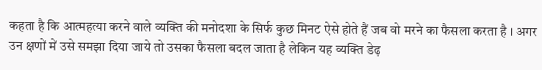कहता है कि आत्महत्या करने वाले व्यक्ति की मनोदशा के सिर्फ कुछ मिनट ऐसे होते हैं जब वो मरने का फैसला करता है । अगर उन क्षणों में उसे समझा दिया जाये तो उसका फैसला बदल जाता है लेकिन यह व्यक्ति डेढ़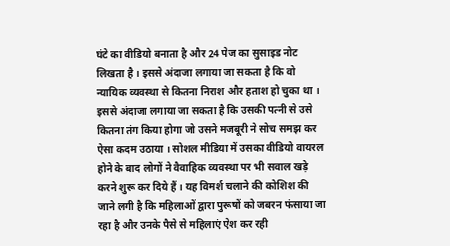घंटे का वीडियो बनाता है और 24 पेज का सुसाइड नोट लिखता है । इससे अंदाजा लगाया जा सकता है कि वो न्यायिक व्यवस्था से कितना निराश और हताश हो चुका था । इससे अंदाजा लगाया जा सकता है कि उसकी पत्नी से उसे कितना तंग किया होगा जो उसने मजबूरी ने सोच समझ कर ऐसा कदम उठाया । सोशल मीडिया में उसका वीडियो वायरल होने के बाद लोगों ने वैवाहिक व्यवस्था पर भी सवाल खड़े करने शुरू कर दिये हैं । यह विमर्श चलाने की कोशिश की जाने लगी है कि महिलाओं द्वारा पुरूषों को जबरन फंसाया जा रहा है और उनके पैसे से महिलाएं ऐश कर रही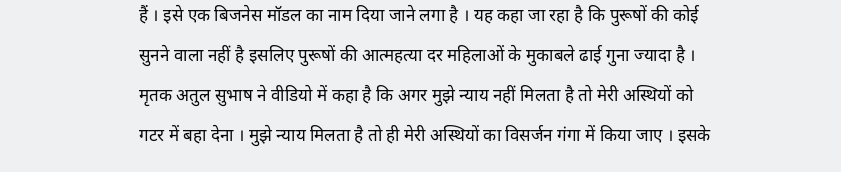हैं । इसे एक बिजनेस मॉडल का नाम दिया जाने लगा है । यह कहा जा रहा है कि पुरूषों की कोई सुनने वाला नहीं है इसलिए पुरूषों की आत्महत्या दर महिलाओं के मुकाबले ढाई गुना ज्यादा है । मृतक अतुल सुभाष ने वीडियो में कहा है कि अगर मुझे न्याय नहीं मिलता है तो मेरी अस्थियों को गटर में बहा देना । मुझे न्याय मिलता है तो ही मेरी अस्थियों का विसर्जन गंगा में किया जाए । इसके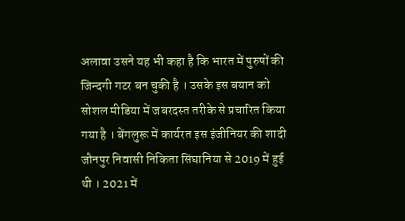अलावा उसने यह भी कहा है कि भारत में पुरुषों की जिन्दगी गटर बन चुकी है । उसके इस बयान को सोशल मीडिया में जबरदस्त तरीके से प्रचारित किया गया है । बेंगलुरू में कार्यरत इस इंजीनियर की शादी जौनपुर निवासी निकिता सिंघानिया से 2019 में हुई थी । 2021 में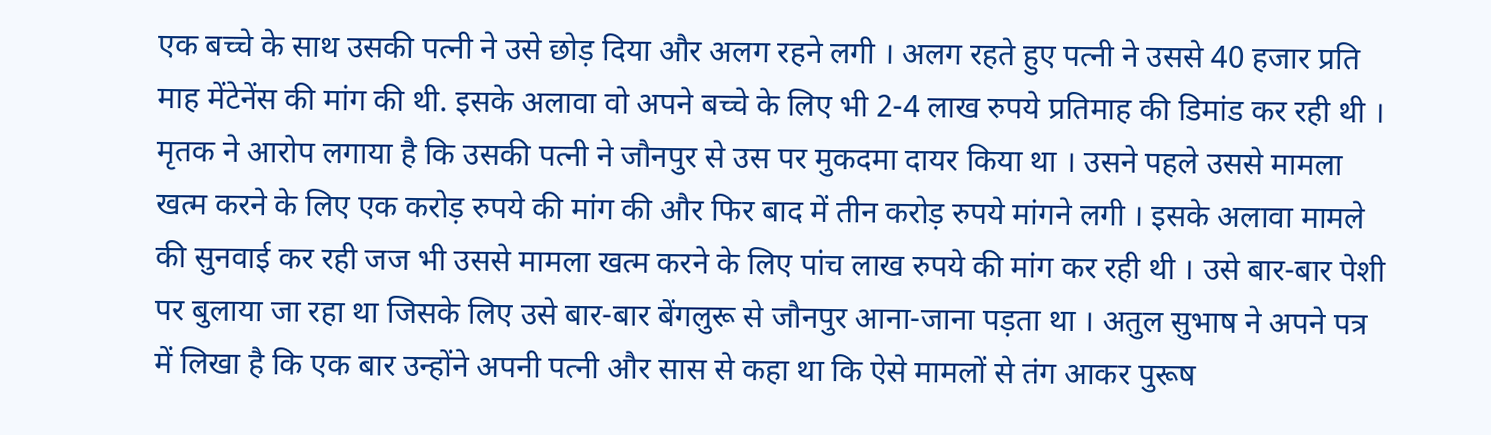एक बच्चे के साथ उसकी पत्नी ने उसे छोड़ दिया और अलग रहने लगी । अलग रहते हुए पत्नी ने उससे 40 हजार प्रति माह मेंटेनेंस की मांग की थी. इसके अलावा वो अपने बच्चे के लिए भी 2-4 लाख रुपये प्रतिमाह की डिमांड कर रही थी । मृतक ने आरोप लगाया है कि उसकी पत्नी ने जौनपुर से उस पर मुकदमा दायर किया था । उसने पहले उससे मामला खत्म करने के लिए एक करोड़ रुपये की मांग की और फिर बाद में तीन करोड़ रुपये मांगने लगी । इसके अलावा मामले की सुनवाई कर रही जज भी उससे मामला खत्म करने के लिए पांच लाख रुपये की मांग कर रही थी । उसे बार-बार पेशी पर बुलाया जा रहा था जिसके लिए उसे बार-बार बेंगलुरू से जौनपुर आना-जाना पड़ता था । अतुल सुभाष ने अपने पत्र में लिखा है कि एक बार उन्होंने अपनी पत्नी और सास से कहा था कि ऐसे मामलों से तंग आकर पुरूष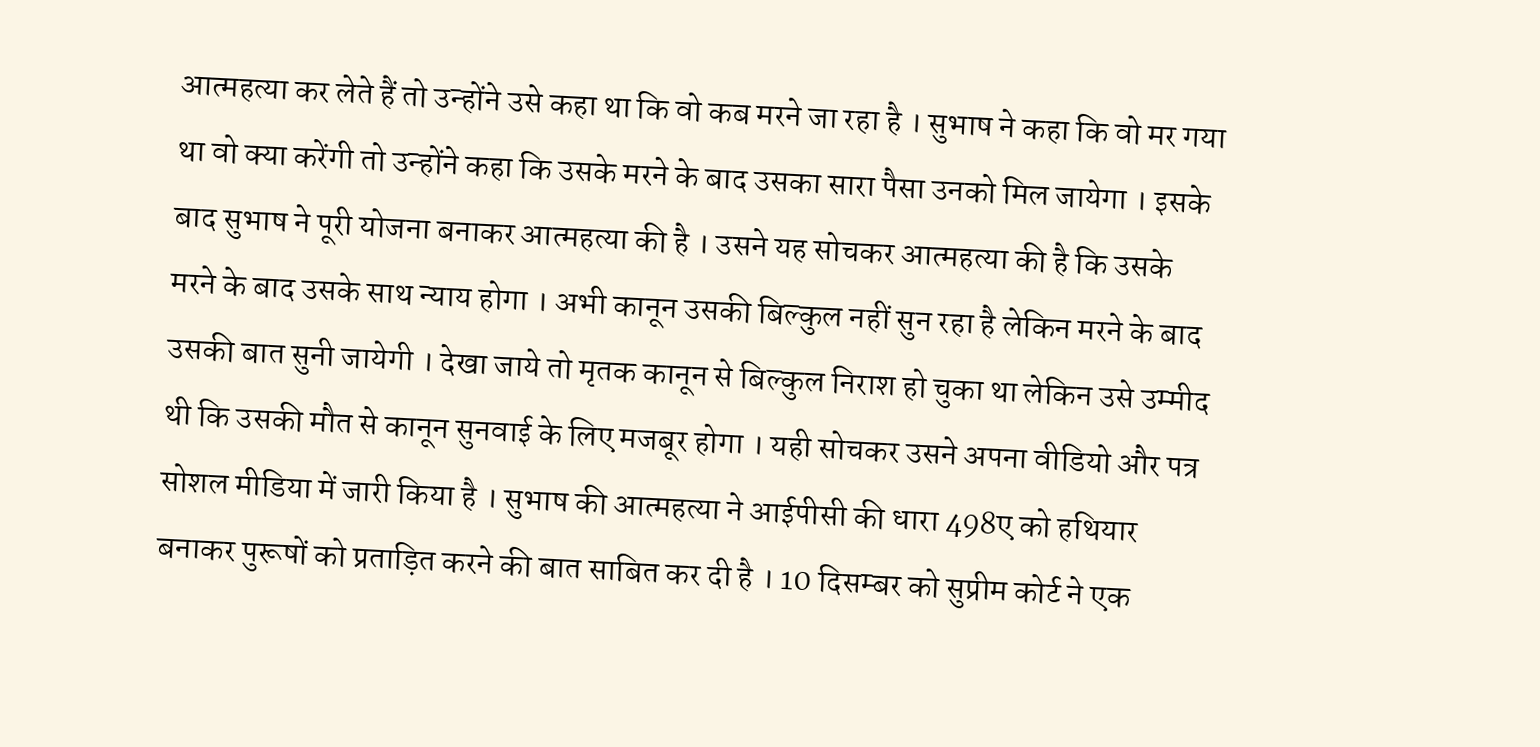आत्महत्या कर लेते हैं तो उन्होंने उसे कहा था कि वो कब मरने जा रहा है । सुभाष ने कहा कि वो मर गया था वो क्या करेंगी तो उन्होंने कहा कि उसके मरने के बाद उसका सारा पैसा उनको मिल जायेगा । इसके बाद सुभाष ने पूरी योजना बनाकर आत्महत्या की है । उसने यह सोचकर आत्महत्या की है कि उसके मरने के बाद उसके साथ न्याय होगा । अभी कानून उसकी बिल्कुल नहीं सुन रहा है लेकिन मरने के बाद उसकी बात सुनी जायेगी । देखा जाये तो मृतक कानून से बिल्कुल निराश हो चुका था लेकिन उसे उम्मीद थी कि उसकी मौत से कानून सुनवाई के लिए मजबूर होगा । यही सोचकर उसने अपना वीडियो और पत्र सोशल मीडिया में जारी किया है । सुभाष की आत्महत्या ने आईपीसी की धारा 498ए को हथियार बनाकर पुरूषों को प्रताड़ित करने की बात साबित कर दी है । 10 दिसम्बर को सुप्रीम कोर्ट ने एक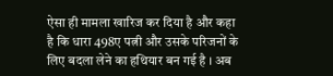ऐसा ही मामला खारिज कर दिया है और कहा है कि धारा 498ए पत्नी और उसके परिजनों के लिए बदला लेने का हथियार बन गई है । अब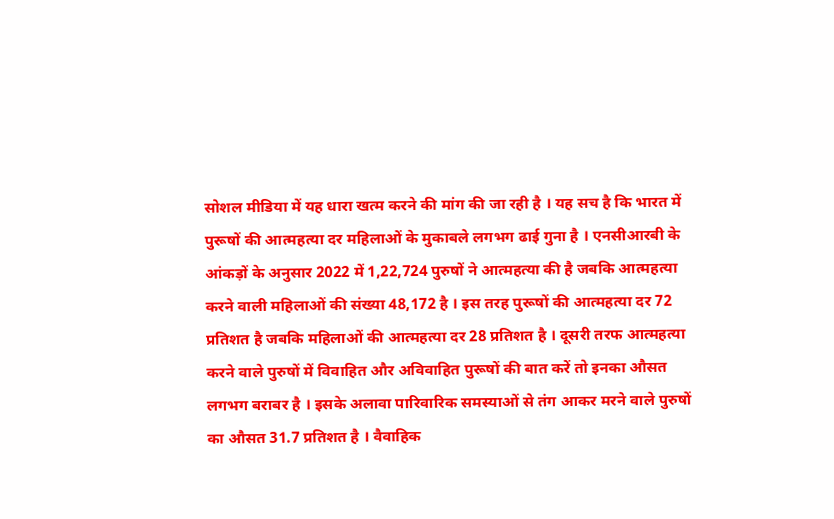सोशल मीडिया में यह धारा खत्म करने की मांग की जा रही है । यह सच है कि भारत में पुरूषों की आत्महत्या दर महिलाओं के मुकाबले लगभग ढाई गुना है । एनसीआरबी के आंकड़ों के अनुसार 2022 में 1,22,724 पुरुषों ने आत्महत्या की है जबकि आत्महत्या करने वाली महिलाओं की संख्या 48,172 है । इस तरह पुरूषों की आत्महत्या दर 72 प्रतिशत है जबकि महिलाओं की आत्महत्या दर 28 प्रतिशत है । दूसरी तरफ आत्महत्या करने वाले पुरुषों में विवाहित और अविवाहित पुरूषों की बात करें तो इनका औसत लगभग बराबर है । इसके अलावा पारिवारिक समस्याओं से तंग आकर मरने वाले पुरुषों का औसत 31.7 प्रतिशत है । वैवाहिक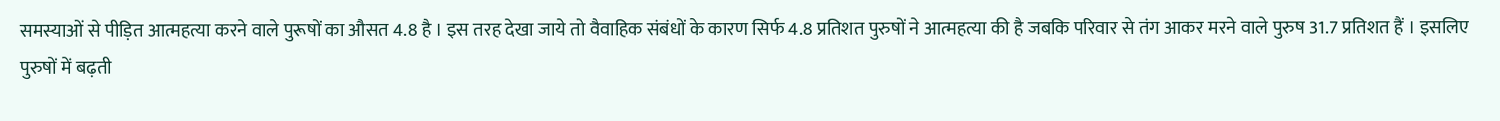समस्याओं से पीड़ित आत्महत्या करने वाले पुरूषों का औसत 4.8 है । इस तरह देखा जाये तो वैवाहिक संबंधों के कारण सिर्फ 4.8 प्रतिशत पुरुषों ने आत्महत्या की है जबकि परिवार से तंग आकर मरने वाले पुरुष 31.7 प्रतिशत हैं । इसलिए पुरुषों में बढ़ती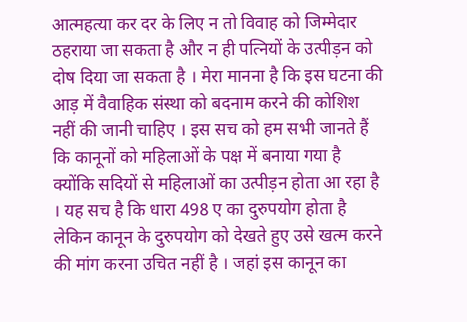आत्महत्या कर दर के लिए न तो विवाह को जिम्मेदार ठहराया जा सकता है और न ही पत्नियों के उत्पीड़न को दोष दिया जा सकता है । मेरा मानना है कि इस घटना की आड़ में वैवाहिक संस्था को बदनाम करने की कोशिश नहीं की जानी चाहिए । इस सच को हम सभी जानते हैं कि कानूनों को महिलाओं के पक्ष में बनाया गया है क्योंकि सदियों से महिलाओं का उत्पीड़न होता आ रहा है । यह सच है कि धारा 498 ए का दुरुपयोग होता है लेकिन कानून के दुरुपयोग को देखते हुए उसे खत्म करने की मांग करना उचित नहीं है । जहां इस कानून का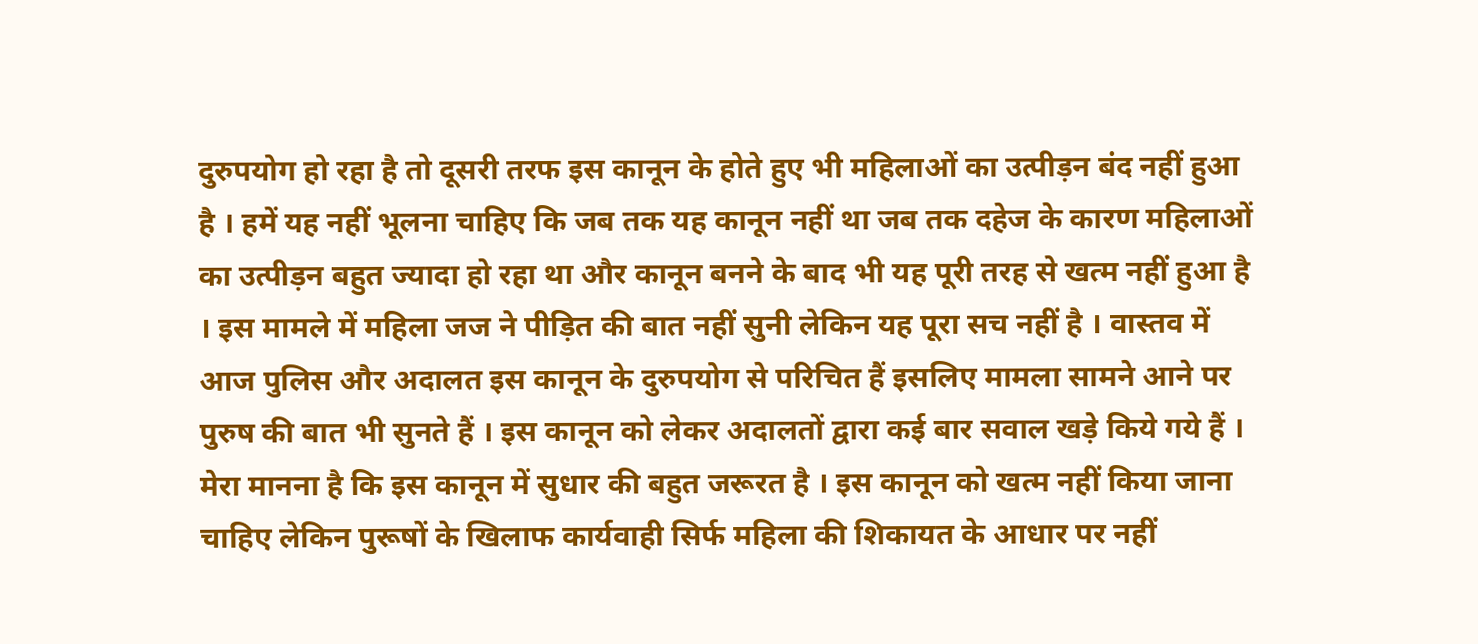दुरुपयोग हो रहा है तो दूसरी तरफ इस कानून के होते हुए भी महिलाओं का उत्पीड़न बंद नहीं हुआ है । हमें यह नहीं भूलना चाहिए कि जब तक यह कानून नहीं था जब तक दहेज के कारण महिलाओं का उत्पीड़न बहुत ज्यादा हो रहा था और कानून बनने के बाद भी यह पूरी तरह से खत्म नहीं हुआ है । इस मामले में महिला जज ने पीड़ित की बात नहीं सुनी लेकिन यह पूरा सच नहीं है । वास्तव में आज पुलिस और अदालत इस कानून के दुरुपयोग से परिचित हैं इसलिए मामला सामने आने पर पुरुष की बात भी सुनते हैं । इस कानून को लेकर अदालतों द्वारा कई बार सवाल खड़े किये गये हैं । मेरा मानना है कि इस कानून में सुधार की बहुत जरूरत है । इस कानून को खत्म नहीं किया जाना चाहिए लेकिन पुरूषों के खिलाफ कार्यवाही सिर्फ महिला की शिकायत के आधार पर नहीं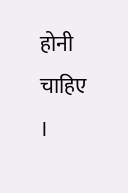होनी चाहिए ।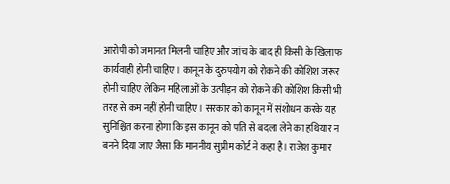आरोपी को जमानत मिलनी चाहिए और जांच के बाद ही किसी के खिलाफ कार्यवाही होनी चाहिए । कानून के दुरुपयोग को रोकने की कोशिश जरूर होनी चाहिए लेकिन महिलाओं के उत्पीड़न को रोकने की कोशिश किसी भी तरह से कम नहीं होनी चाहिए । सरकार को कानून में संशोधन करके यह सुनिश्चित करना होगा कि इस कानून को पति से बदला लेने का हथियार न बनने दिया जाए जैसा कि माननीय सुप्रीम कोर्ट ने कहा है। राजेश कुमार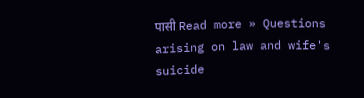पासी Read more » Questions arising on law and wife's suicide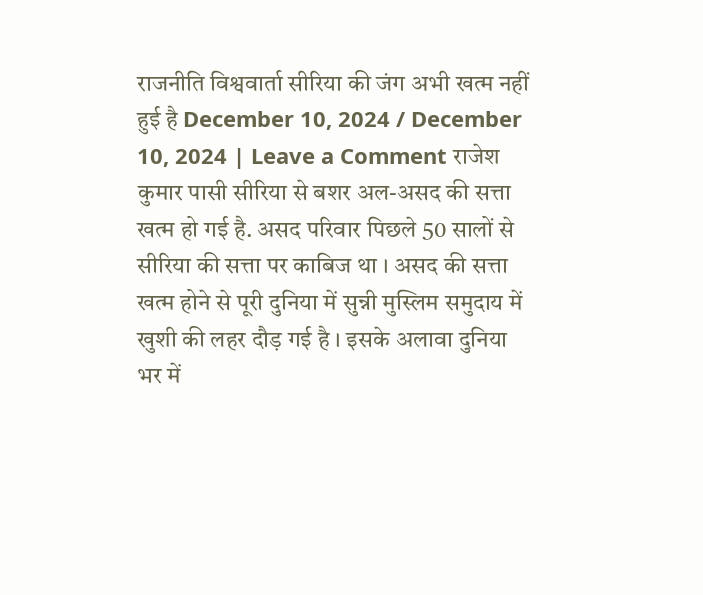राजनीति विश्ववार्ता सीरिया की जंग अभी खत्म नहीं हुई है December 10, 2024 / December 10, 2024 | Leave a Comment राजेश कुमार पासी सीरिया से बशर अल-असद की सत्ता खत्म हो गई है. असद परिवार पिछले 50 सालों से सीरिया की सत्ता पर काबिज था । असद की सत्ता खत्म होने से पूरी दुनिया में सुन्नी मुस्लिम समुदाय में खुशी की लहर दौड़ गई है । इसके अलावा दुनिया भर में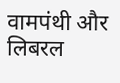वामपंथी और लिबरल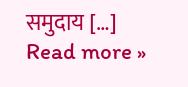समुदाय […] Read more »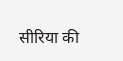सीरिया की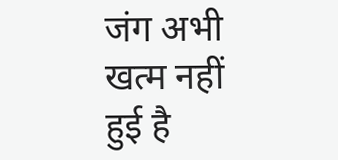जंग अभी खत्म नहीं हुई है